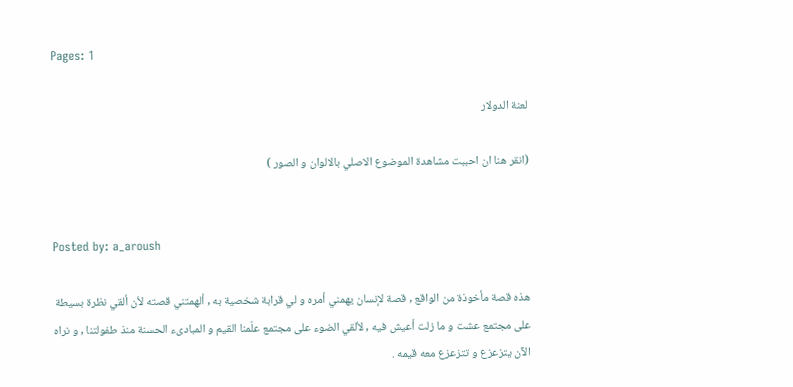Pages: 1

لعنة الدولار

(انقر هنا ان احببت مشاهدة الموضوع الاصلي بالالوان و الصور )


Posted by: a_aroush

هذه قصة مأخوذة من الواقع , قصة لإنسان يهمني أمره و لي قرابة شخصية به , ألهمتني قصته لأن ألقي نظرة بسيطة على مجتمع عشت و ما زلت أعيش فيه , لألقي الضوء على مجتمع علّمنا القيم و المبادىء الحسنة منذ طفولتنا , و نراه الآن يتزعزع و تتزعزع معه قيمه .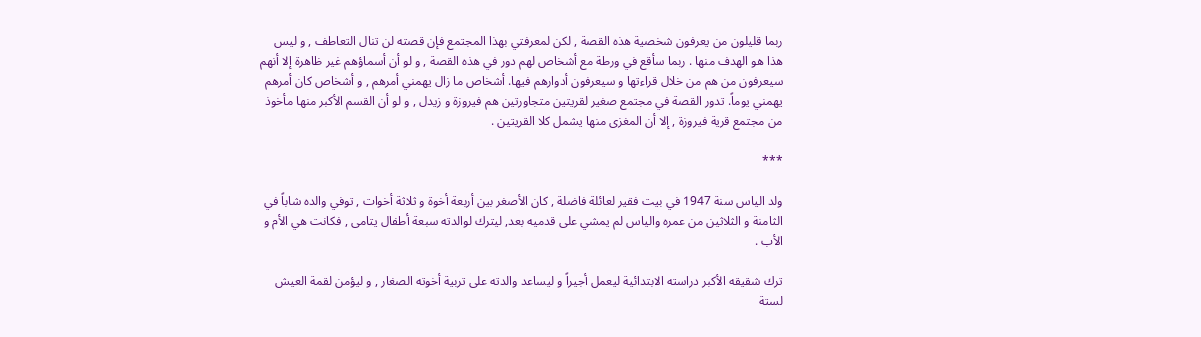ربما قليلون من يعرفون شخصية هذه القصة , لكن لمعرفتي بهذا المجتمع فإن قصته لن تنال التعاطف , و ليس هذا هو الهدف منها . ربما سأقع في ورطة مع أشخاص لهم دور في هذه القصة , و لو أن أسماؤهم غير ظاهرة إلا أنهم سيعرفون من هم من خلال قراءتها و سيعرفون أدوارهم فيها. أشخاص ما زال يهمني أمرهم , و أشخاص كان أمرهم يهمني يوماً. تدور القصة في مجتمع صغير لقريتين متجاورتين هم فيروزة و زيدل , و لو أن القسم الأكبر منها مأخوذ من مجتمع قرية فيروزة , إلا أن المغزى منها يشمل كلا القريتين .

***

ولد الياس سنة 1947 في بيت فقير لعائلة فاضلة , كان الأصغر بين أربعة أخوة و ثلاثة أخوات , توفي والده شاباً في الثامنة و الثلاثين من عمره والياس لم يمشي على قدميه بعد, ليترك لوالدته سبعة أطفال يتامى , فكانت هي الأم و الأب .

ترك شقيقه الأكبر دراسته الابتدائية ليعمل أجيراً و ليساعد والدته على تربية أخوته الصغار , و ليؤمن لقمة العيش لستة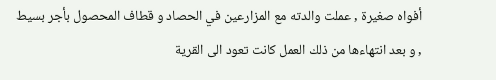أفواه صغيرة , عملت والدته مع المزارعين في الحصاد و قطاف المحصول بأجر بسيط , و بعد انتهاءها من ذلك العمل كانت تعود الى القرية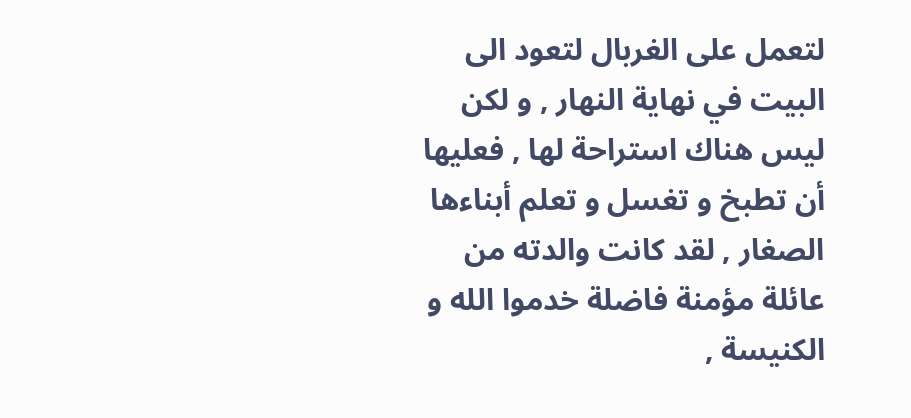لتعمل على الغربال لتعود الى البيت في نهاية النهار , و لكن ليس هناك استراحة لها , فعليها أن تطبخ و تغسل و تعلم أبناءها الصغار , لقد كانت والدته من عائلة مؤمنة فاضلة خدموا الله و الكنيسة ,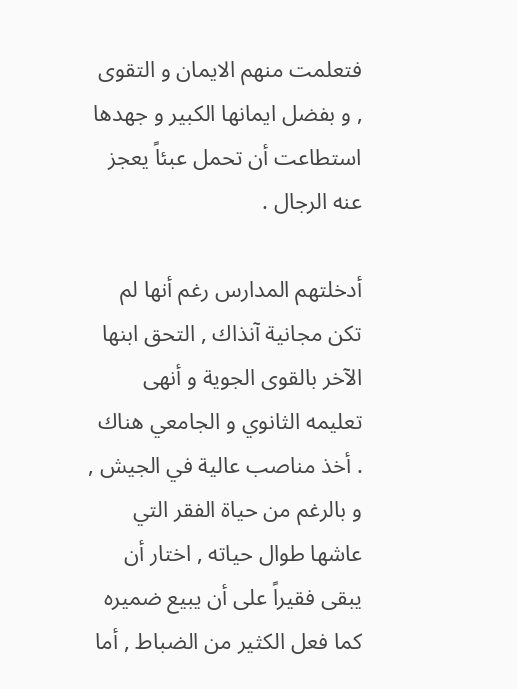فتعلمت منهم الايمان و التقوى , و بفضل ايمانها الكبير و جهدها استطاعت أن تحمل عبئاً يعجز عنه الرجال .

أدخلتهم المدارس رغم أنها لم تكن مجانية آنذاك , التحق ابنها الآخر بالقوى الجوية و أنهى تعليمه الثانوي و الجامعي هناك . أخذ مناصب عالية في الجيش , و بالرغم من حياة الفقر التي عاشها طوال حياته , اختار أن يبقى فقيراً على أن يبيع ضميره كما فعل الكثير من الضباط , أما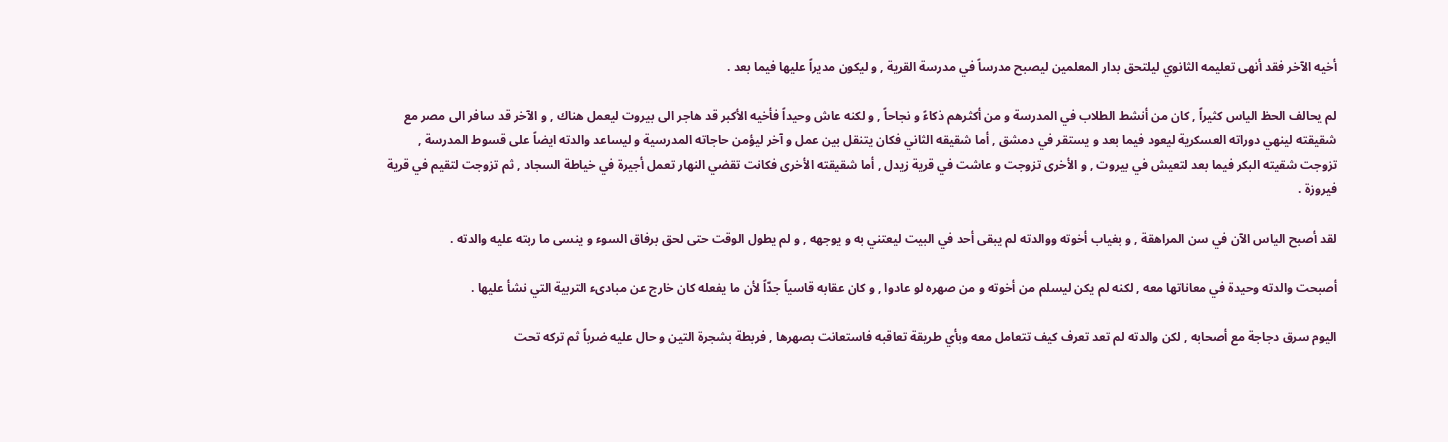أخيه الآخر فقد أنهى تعليمه الثانوي ليلتحق بدار المعلمين ليصبح مدرساً في مدرسة القرية , و ليكون مديراً عليها فيما بعد .

لم يحالف الحظ الياس كثيراً , كان من أنشط الطلاب في المدرسة و من أكثرهم ذكاءً و نجاحاً , و لكنه عاش وحيداً فأخيه الأكبر قد هاجر الى بيروت ليعمل هناك , و الآخر قد سافر الى مصر مع شقيقته لينهي دوراته العسكرية ليعود فيما بعد و يستقر في دمشق , أما شقيقه الثاني فكان يتنقل بين عمل و آخر ليؤمن حاجاته المدرسية و ليساعد والدته ايضاً على قسوط المدرسة , تزوجت شقيته البكر فيما بعد لتعيش في بيروت , و الأخرى تزوجت و عاشت في قرية زيدل , أما شقيقته الأخرى فكانت تقضي النهار تعمل أجيرة في خياطة السجاد , ثم تزوجت لتقيم في قرية فيروزة .

لقد أصبح الياس الآن في سن المراهقة , و بغياب أخوته ووالدته لم يبقى أحد في البيت ليعتني به و يوجهه , و لم يطول الوقت حتى لحق برفاق السوء و ينسى ما ربته عليه والدته .

أصبحت والدته وحيدة في معاناتها معه , لكنه لم يكن ليسلم من أخوته و من صهره لو عادوا , و كان عقابه قاسياً جدّاً لأن ما يفعله كان خارج عن مبادىء التربية التي نشأ عليها .

اليوم سرق دجاجة مع أصحابه , لكن والدته لم تعد تعرف كيف تتعامل معه وبأي طريقة تعاقبه فاستعانت بصهرها , فربطة بشجرة التين و حال عليه ضرباً ثم تركه تحت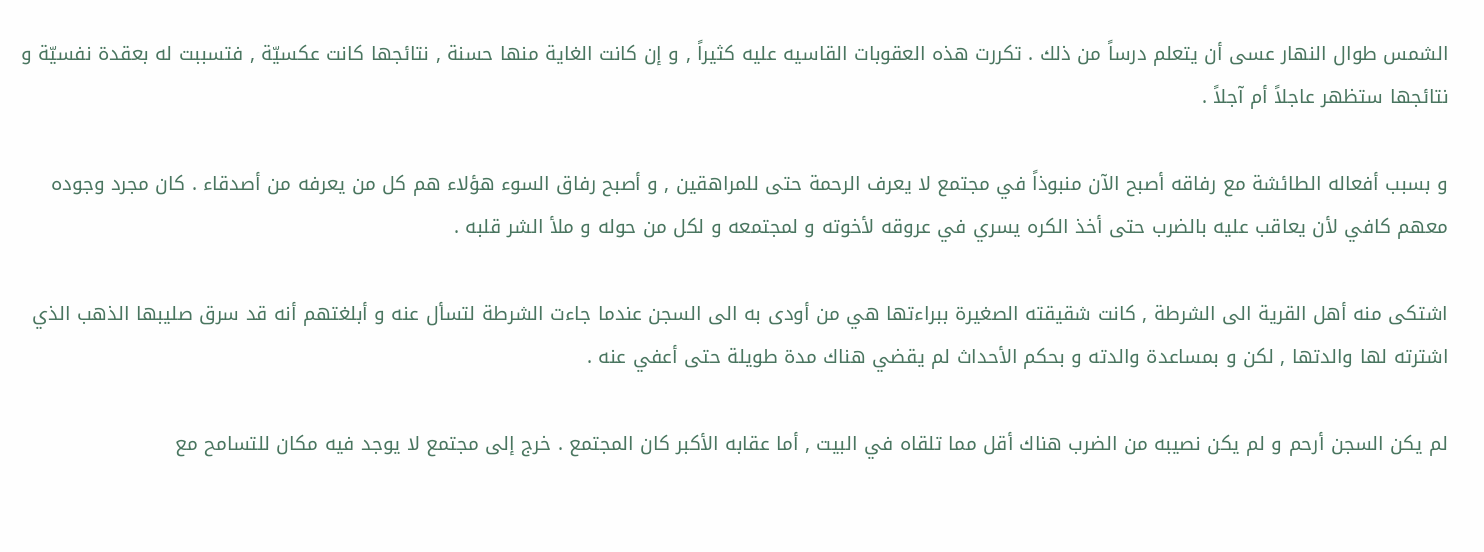الشمس طوال النهار عسى أن يتعلم درساً من ذلك . تكررت هذه العقوبات القاسيه عليه كثيراً , و إن كانت الغاية منها حسنة , نتائجها كانت عكسيّة , فتسببت له بعقدة نفسيّة و نتائجها ستظهر عاجلاً أم آجلاً .

و بسبب أفعاله الطائشة مع رفاقه أصبح الآن منبوذاً في مجتمع لا يعرف الرحمة حتى للمراهقين , و أصبح رفاق السوء هؤلاء هم كل من يعرفه من أصدقاء . كان مجرد وجوده معهم كافي لأن يعاقب عليه بالضرب حتى أخذ الكره يسري في عروقه لأخوته و لمجتمعه و لكل من حوله و ملأ الشر قلبه .

اشتكى منه أهل القرية الى الشرطة , كانت شقيقته الصغيرة ببراءتها هي من أودى به الى السجن عندما جاءت الشرطة لتسأل عنه و أبلغتهم أنه قد سرق صليبها الذهب الذي اشترته لها والدتها , لكن و بمساعدة والدته و بحكم الأحداث لم يقضي هناك مدة طويلة حتى أعفي عنه .

لم يكن السجن أرحم و لم يكن نصيبه من الضرب هناك أقل مما تلقاه في البيت , أما عقابه الأكبر كان المجتمع . خرج إلى مجتمع لا يوجد فيه مكان للتسامح مع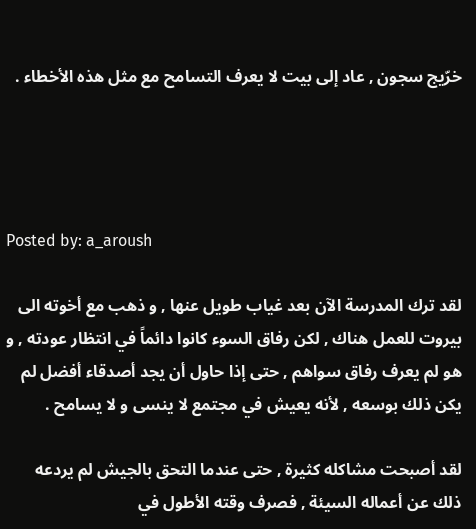خرّيج سجون , عاد إلى بيت لا يعرف التسامح مع مثل هذه الأخطاء .




Posted by: a_aroush

لقد ترك المدرسة الآن بعد غياب طويل عنها , و ذهب مع أخوته الى بيروت للعمل هناك , لكن رفاق السوء كانوا دائماً في انتظار عودته , و هو لم يعرف رفاق سواهم , حتى إذا حاول أن يجد أصدقاء أفضل لم يكن ذلك بوسعه , لأنه يعيش في مجتمع لا ينسى و لا يسامح .

لقد أصبحت مشاكله كثيرة , حتى عندما التحق بالجيش لم يردعه ذلك عن أعماله السيئة , فصرف وقته الأطول في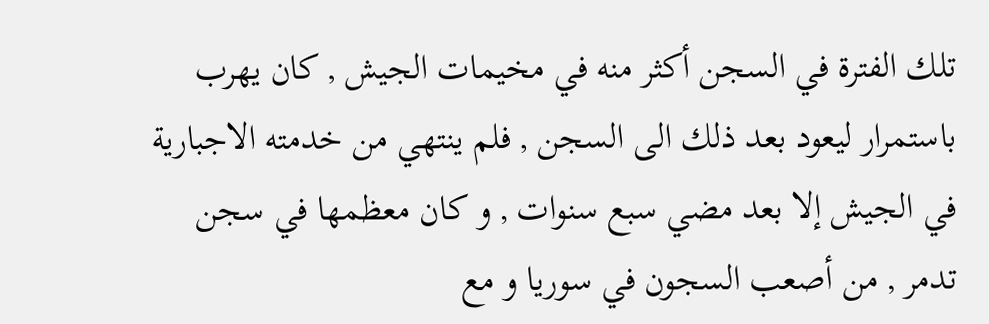تلك الفترة في السجن أكثر منه في مخيمات الجيش , كان يهرب باستمرار ليعود بعد ذلك الى السجن , فلم ينتهي من خدمته الاجبارية في الجيش إلا بعد مضي سبع سنوات , و كان معظمها في سجن تدمر , من أصعب السجون في سوريا و مع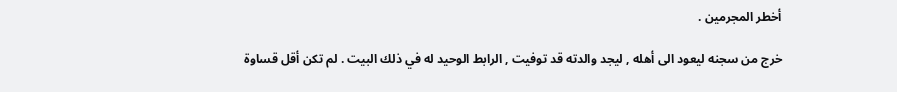أخطر المجرمين .

خرج من سجنه ليعود الى أهله , ليجد والدته قد توفيت , الرابط الوحيد له في ذلك البيت . لم تكن أقل قساوة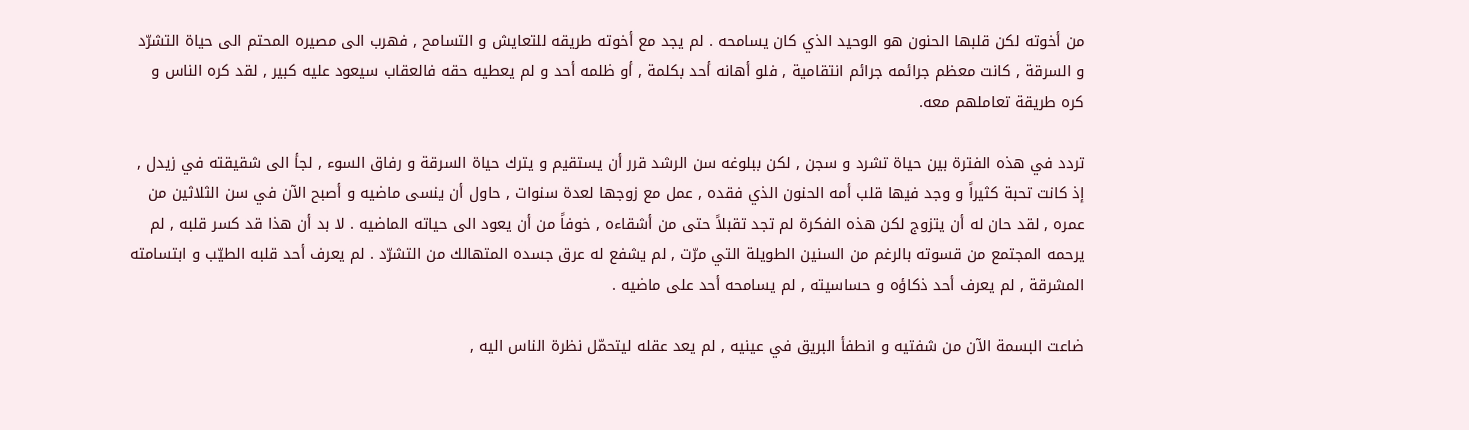من أخوته لكن قلبها الحنون هو الوحيد الذي كان يسامحه . لم يجد مع أخوته طريقه للتعايش و التسامح , فهرب الى مصيره المحتم الى حياة التشرّد و السرقة , كانت معظم جرائمه جرائم انتقامية , فلو أهانه أحد بكلمة , أو ظلمه أحد و لم يعطيه حقه فالعقاب سيعود عليه كبير , لقد كره الناس و كره طريقة تعاملهم معه.

تردد في هذه الفترة بين حياة تشرد و سجن , لكن ببلوغه سن الرشد قرر أن يستقيم و يترك حياة السرقة و رفاق السوء , لجأ الى شقيقته في زيدل , إذ كانت تحبة كثيراً و وجد فيها قلب أمه الحنون الذي فقده , عمل مع زوجها لعدة سنوات , حاول أن ينسى ماضيه و أصبح الآن في سن الثلاثين من عمره , لقد حان له أن يتزوج لكن هذه الفكرة لم تجد تقبلاً حتى من أشقاءه , خوفاً من أن يعود الى حياته الماضيه . لا بد أن هذا قد كسر قلبه , لم يرحمه المجتمع من قسوته بالرغم من السنين الطويلة التي مرّت , لم يشفع له عرق جسده المتهالك من التشرّد . لم يعرف أحد قلبه الطيّب و ابتسامته المشرقة , لم يعرف أحد ذكاؤه و حساسيته , لم يسامحه أحد على ماضيه .

ضاعت البسمة الآن من شفتيه و انطفأ البريق في عينيه , لم يعد عقله ليتحمّل نظرة الناس اليه ,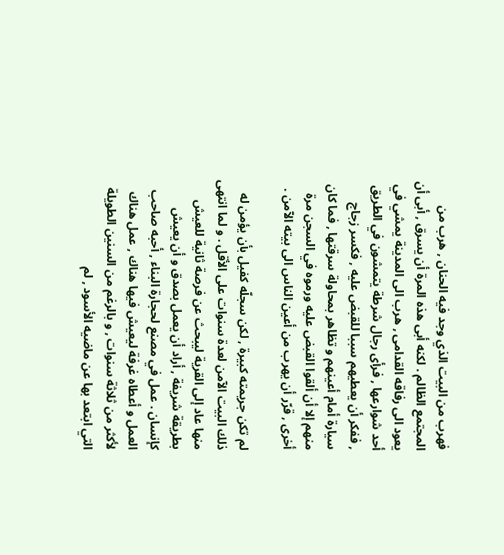فهرب من البيت الذي وجد فيه الحنان , هرب من المجتمع الظالم . لكنه أبى هذه المرة أن يسرق , أبى أن يعود الى رفاقه القدامى , هرب الى المدينة يمشي في أحد شوارعها , فرأى رجال شرطة يتمشون في الطريق , ففكر أن يعطيهم سببا للقبض عليه , فكسر زجاج سيارة أمام أعينهم و تظاهر بمحاولة سرقتها , فما كان منهم إلا أن ألقوا القبض عليه ورموه في السجن مرة أخرى , قرّر أن يهرب من أعين الناس الى بيته الآمن .

لم تكن جريمته كبيرة , لكن سجلّه كفيل بأن يؤمن له ذلك البيت الآمن لعدة سنوات على الأقل . و لما انتهى منها عاد إلى القرية ليبحث عن فرصة ثانية للعيش بطريقة شريفة , أراد أن يعمل بصدق و أن يعيش كإنسان . عمل في مصنع لحجارة البناء , أحبه صاحب العمل و أعطاه غرفة ليعيش فيها هناك , عمل هناك لأكثر من ثلاثة سنوات , و بالرغم من السنين الطويلة التي ابتعد بها عن ماضيه الأسود , لم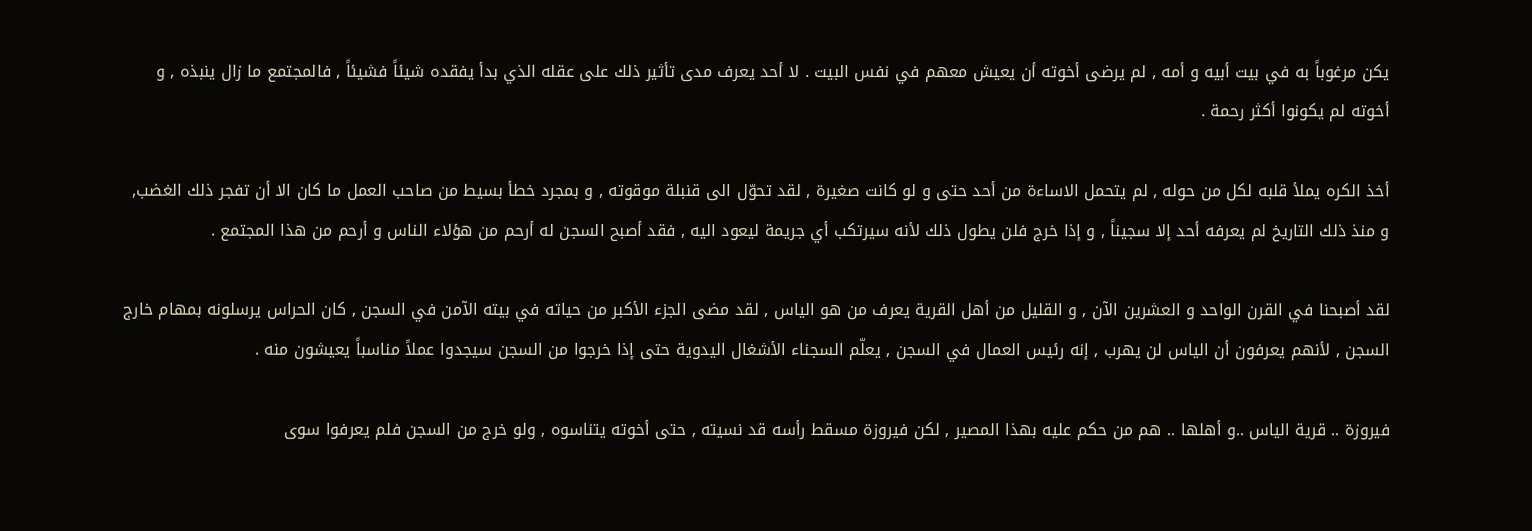يكن مرغوباً به في بيت أبيه و أمه , لم يرضى أخوته أن يعيش معهم في نفس البيت . لا أحد يعرف مدى تأثير ذلك على عقله الذي بدأ يفقده شيئاً فشيئاً , فالمجتمع ما زال ينبذه , و أخوته لم يكونوا أكثر رحمة .

أخذ الكره يملأ قلبه لكل من حوله , لم يتحمل الاساءة من أحد حتى و لو كانت صغيرة , لقد تحوّل الى قنبلة موقوته , و بمجرد خطأ بسيط من صاحب العمل ما كان الا أن تفجر ذلك الغضب, و منذ ذلك التاريخ لم يعرفه أحد إلا سجيناً , و إذا خرج فلن يطول ذلك لأنه سيرتكب أي جريمة ليعود اليه , فقد أصبح السجن له أرحم من هؤلاء الناس و أرحم من هذا المجتمع .

لقد أصبحنا في القرن الواحد و العشرين الآن , و القليل من أهل القرية يعرف من هو الياس , لقد مضى الجزء الأكبر من حياته في بيته الآمن في السجن , كان الحراس يرسلونه بمهام خارج السجن , لأنهم يعرفون أن الياس لن يهرب , إنه رئيس العمال في السجن , يعلّم السجناء الأشغال اليدوية حتى إذا خرجوا من السجن سيجدوا عملاً مناسباً يعيشون منه .

فيروزة .. قرية الياس ..و أهلها .. هم من حكم عليه بهذا المصير , لكن فيروزة مسقط رأسه قد نسيته , حتى أخوته يتناسوه , ولو خرج من السجن فلم يعرفوا سوى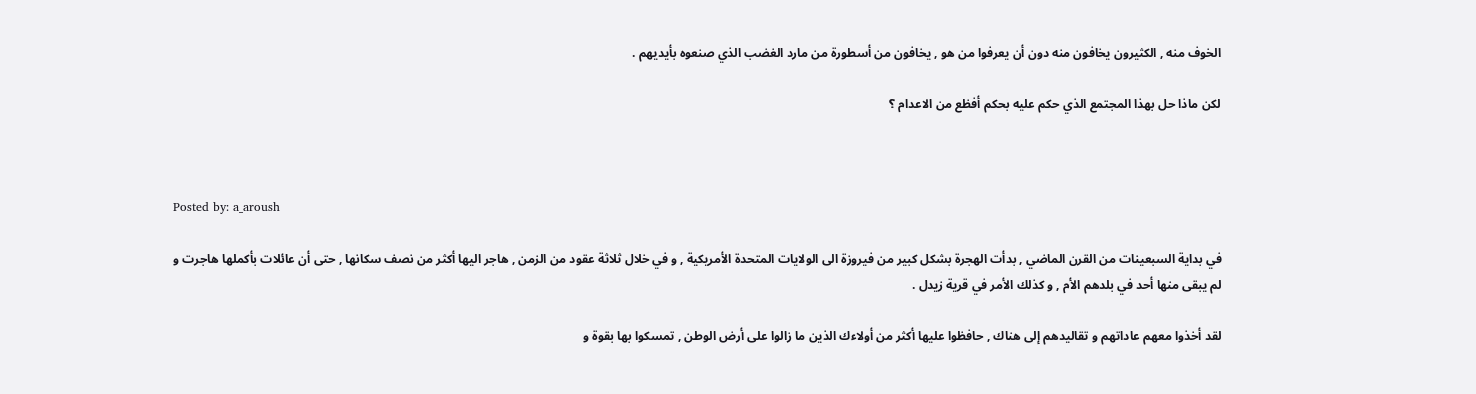الخوف منه , الكثيرون يخافون منه دون أن يعرفوا من هو , يخافون من أسطورة من مارد الغضب الذي صنعوه بأيديهم .

لكن ماذا حل بهذا المجتمع الذي حكم عليه بحكم أفظع من الاعدام ؟



Posted by: a_aroush

في بداية السبعينات من القرن الماضي , بدأت الهجرة بشكل كبير من فيروزة الى الولايات المتحدة الأمريكية , و في خلال ثلاثة عقود من الزمن , هاجر اليها أكثر من نصف سكانها , حتى أن عائلات بأكملها هاجرت و لم يبقى منها أحد في بلدهم الأم , و كذلك الأمر في قرية زيدل .

لقد أخذوا معهم عاداتهم و تقاليدهم إلى هناك , حافظوا عليها أكثر من أولاءك الذين ما زالوا على أرض الوطن , تمسكوا بها بقوة و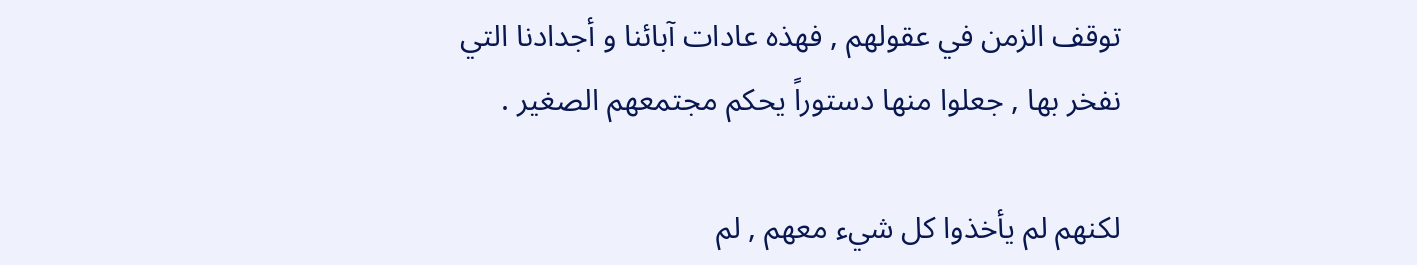توقف الزمن في عقولهم , فهذه عادات آبائنا و أجدادنا التي نفخر بها , جعلوا منها دستوراً يحكم مجتمعهم الصغير .

لكنهم لم يأخذوا كل شيء معهم , لم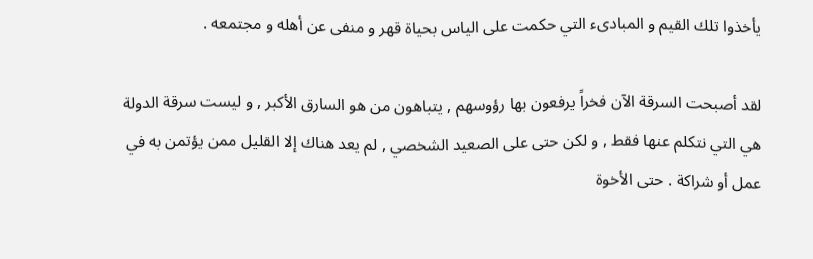يأخذوا تلك القيم و المبادىء التي حكمت على الياس بحياة قهر و منفى عن أهله و مجتمعه .

لقد أصبحت السرقة الآن فخراً يرفعون بها رؤوسهم , يتباهون من هو السارق الأكبر , و ليست سرقة الدولة هي التي نتكلم عنها فقط , و لكن حتى على الصعيد الشخصي , لم يعد هناك إلا القليل ممن يؤتمن به في عمل أو شراكة . حتى الأخوة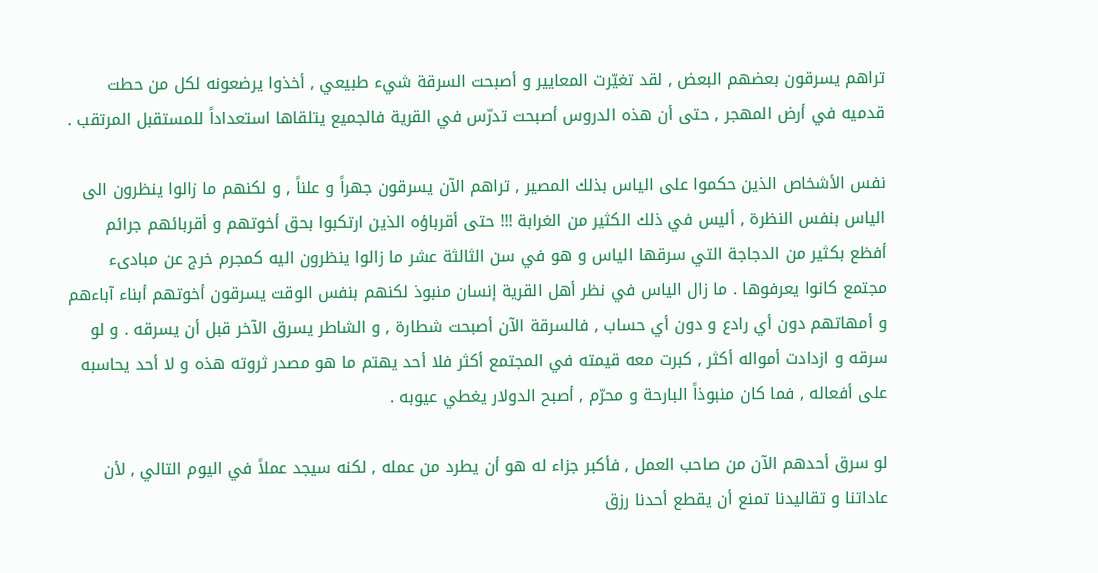تراهم يسرقون بعضهم البعض , لقد تغيّرت المعايير و أصبحت السرقة شيء طبيعي , أخذوا يرضعونه لكل من حطت قدميه في أرض المهجر , حتى أن هذه الدروس أصبحت تدرّس في القرية فالجميع يتلقاها استعداداً للمستقبل المرتقب .

نفس الأشخاص الذين حكموا على الياس بذلك المصير , تراهم الآن يسرقون جهراً و علناً , و لكنهم ما زالوا ينظرون الى الياس بنفس النظرة , أليس في ذلك الكثير من الغرابة !!! حتى أقرباؤه الذين ارتكبوا بحق أخوتهم و أقربائهم جرائم أفظع بكثير من الدجاجة التي سرقها الياس و هو في سن الثالثة عشر ما زالوا ينظرون اليه كمجرم خرج عن مبادىء مجتمع كانوا يعرفوها . ما زال الياس في نظر أهل القرية إنسان منبوذ لكنهم بنفس الوقت يسرقون أخوتهم أبناء آباءهم و أمهاتهم دون أي رادع و دون أي حساب , فالسرقة الآن أصبحت شطارة , و الشاطر يسرق الآخر قبل أن يسرقه . و لو سرقه و ازدادت أمواله أكثر , كبرت معه قيمته في المجتمع أكثر فلا أحد يهتم ما هو مصدر ثروته هذه و لا أحد يحاسبه على أفعاله , فما كان منبوذاً البارحة و محرّم , أصبح الدولار يغطي عيوبه .

لو سرق أحدهم الآن من صاحب العمل , فأكبر جزاء له هو أن يطرد من عمله , لكنه سيجد عملاً في اليوم التالي , لأن عاداتنا و تقاليدنا تمنع أن يقطع أحدنا رزق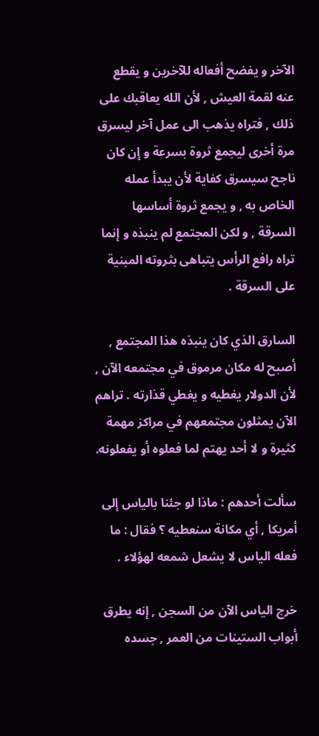الآخر و يفضح أفعاله للآخرين و يقطع عنه لقمة العيش , لأن الله يعاقبك على ذلك , فتراه يذهب الى عمل آخر ليسرق مرة أخرى ليجمع ثروة بسرعة و إن كان ناجح سيسرق كفاية لأن يبدأ عمله الخاص به , و يجمع ثروة أساسها السرقة , و لكن المجتمع لم ينبذه و إنما تراه رافع الرأس يتباهى بثروته المبنية على السرقة .

السارق الذي كان ينبذه هذا المجتمع , أصبح له مكان مرموق في مجتمعه الآن , لأن الدولار يغطيه و يغطي قذارته . تراهم الآن يمثلون مجتمعهم في مراكز مهمة كثيرة و لا أحد يهتم لما فعلوه أو يفعلونه.

سألت أحدهم : ماذا لو جئنا بالياس إلى أمريكا , أي مكانة سنعطيه ؟ فقال : ما فعله الياس لا يشعل شمعه لهؤلاء .

خرج الياس الآن من السجن , إنه يطرق أبواب الستينات من العمر , جسده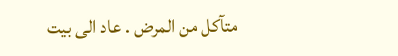متآكل من المرض . عاد الى بيت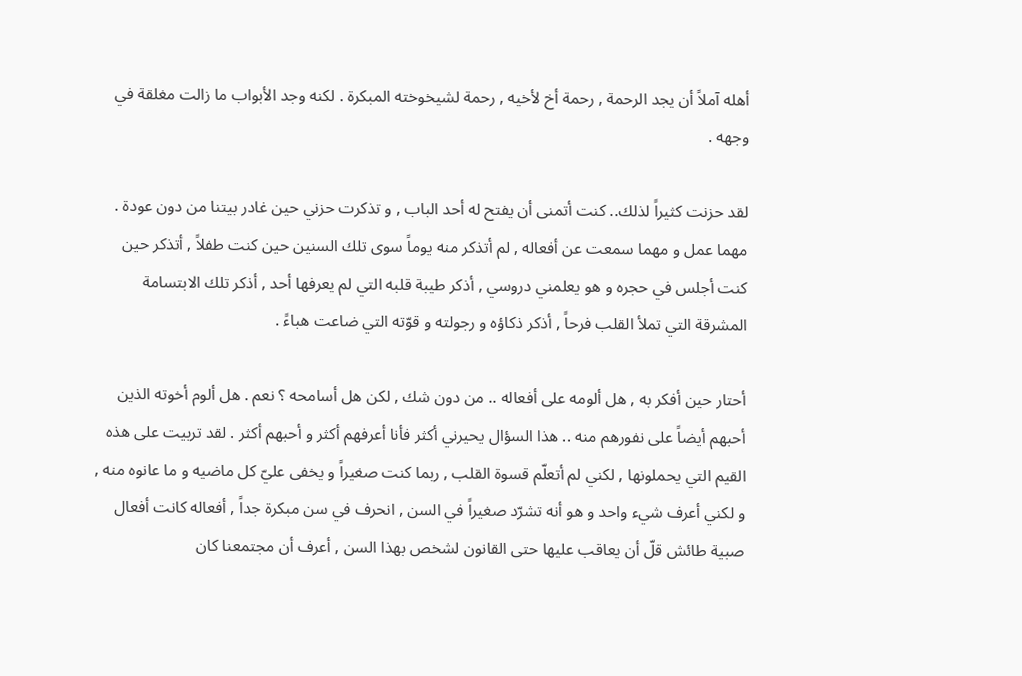أهله آملاً أن يجد الرحمة , رحمة أخ لأخيه , رحمة لشيخوخته المبكرة . لكنه وجد الأبواب ما زالت مغلقة في وجهه .

لقد حزنت كثيراً لذلك.. كنت أتمنى أن يفتح له أحد الباب , و تذكرت حزني حين غادر بيتنا من دون عودة . مهما عمل و مهما سمعت عن أفعاله , لم أتذكر منه يوماً سوى تلك السنين حين كنت طفلاً , أتذكر حين كنت أجلس في حجره و هو يعلمني دروسي , أذكر طيبة قلبه التي لم يعرفها أحد , أذكر تلك الابتسامة المشرقة التي تملأ القلب فرحاً , أذكر ذكاؤه و رجولته و قوّته التي ضاعت هباءً .

أحتار حين أفكر به , هل ألومه على أفعاله .. من دون شك , لكن هل أسامحه ؟ نعم . هل ألوم أخوته الذين أحبهم أيضاً على نفورهم منه .. هذا السؤال يحيرني أكثر فأنا أعرفهم أكثر و أحبهم أكثر . لقد تربيت على هذه القيم التي يحملونها , لكني لم أتعلّم قسوة القلب , ربما كنت صغيراً و يخفى عليّ كل ماضيه و ما عانوه منه , و لكني أعرف شيء واحد و هو أنه تشرّد صغيراً في السن , انحرف في سن مبكرة جداً , أفعاله كانت أفعال صبية طائش قلّ أن يعاقب عليها حتى القانون لشخص بهذا السن , أعرف أن مجتمعنا كان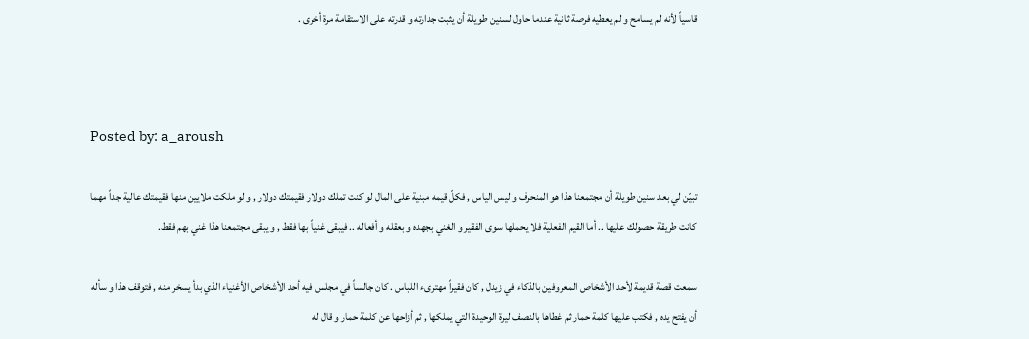قاسياً لأنه لم يسامح و لم يعطيه فرصة ثانية عندما حاول لسنين طويلة أن يثبت جدارته و قدرته على الاستقامة مرة أخرى .



Posted by: a_aroush

تبيّن لي بعد سنين طويلة أن مجتمعنا هذا هو المنحرف و ليس الياس , فكلّ قيمه مبنية على المال لو كنت تملك دولار فقيمتك دولار , و لو ملكت ملايين منها فقيمتك عالية جداً مهما كانت طريقة حصولك عليها .. أما القيم الفعلية فلا يحملها سوى الفقير و الغني بجهده و بعقله و أفعاله .. فيبقى غنياً بها فقط , و يبقى مجتمعنا هذا غني بهم فقط.

سمعت قصة قديمة لأحد الأشخاص المعروفين بالذكاء في زيدل , كان فقيراً مهترىء اللباس . كان جالساً في مجلس فيه أحد الأشخاص الأغنياء الذي بدأ يسخر منه , فتوقف هذا و سأله أن يفتح يده , فكتب عليها كلمة حمار ثم غطاها بالنصف ليرة الوحيدة التي يملكها , ثم أزاحها عن كلمة حمار و قال له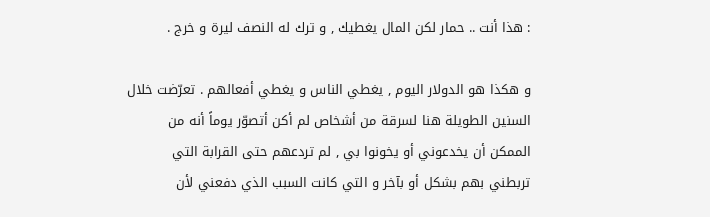: هذا أنت .. حمار لكن المال يغطيك , و ترك له النصف ليرة و خرج .

و هكذا هو الدولار اليوم , يغطي الناس و يغطي أفعالهم . تعرّضت خلال السنين الطويلة هنا لسرقة من أشخاص لم أكن أتصوّر يوماً أنه من الممكن أن يخدعوني أو يخونوا بي , لم تردعهم حتى القرابة التي تربطني بهم بشكل أو بآخر و التي كانت السبب الذي دفعني لأن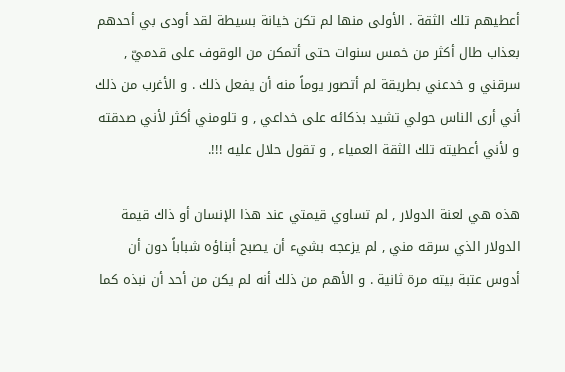أعطيهم تلك الثقة . الأولى منها لم تكن خيانة بسيطة لقد أودى بي أحدهم بعذاب طال أكثر من خمس سنوات حتى أتمكن من الوقوف على قدميّ , سرقني و خدعني بطريقة لم أتصور يوماً منه أن يفعل ذلك . و الأغرب من ذلك أني أرى الناس حولي تشيد بذكائه على خداعي , و تلومني أكثر لأني صدقته و لأني أعطيته تلك الثقة العمياء , و تقول حلال عليه !!!.

هذه هي لعنة الدولار , لم تساوي قيمتي عند هذا الإنسان أو ذاك قيمة الدولار الذي سرقه مني , لم يزعجه بشيء أن يصبح أبناؤه شباباً دون أن أدوس عتبة بيته مرة ثانية . و الأهم من ذلك أنه لم يكن من أحد أن نبذه كما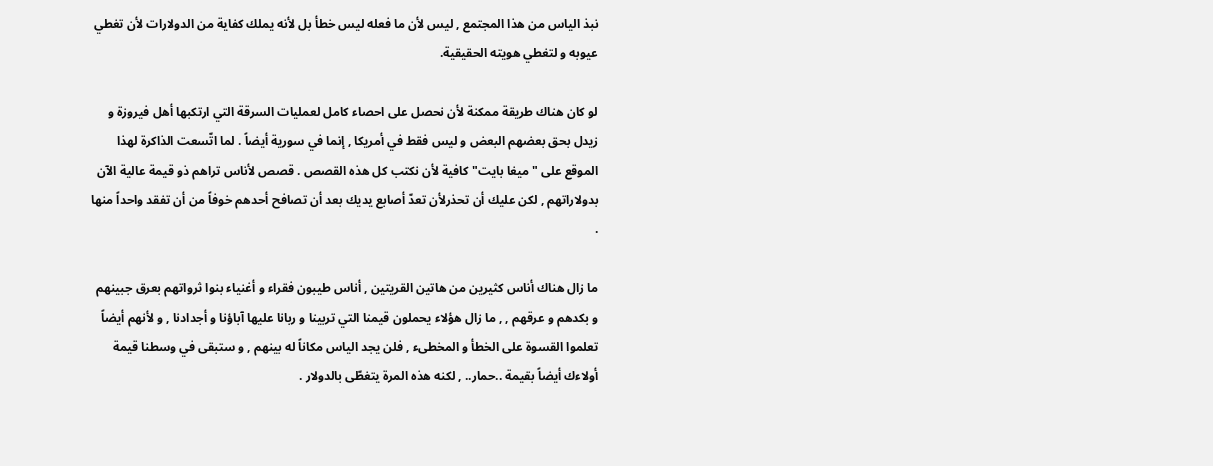نبذ الياس من هذا المجتمع , ليس لأن ما فعله ليس خطأ بل لأنه يملك كفاية من الدولارات لأن تغطي عيوبه و لتغطي هويته الحقيقية.

لو كان هناك طريقة ممكنة لأن نحصل على احصاء كامل لعمليات السرقة التي ارتكبها أهل فيروزة و زيدل بحق بعضهم البعض و ليس فقط في أمريكا , إنما في سورية أيضاً . لما اتّسعت الذاكرة لهذا الموقع على "ميغا بايت" كافية لأن نكتب كل هذه القصص . قصص لأناس تراهم ذو قيمة عالية الآن بدولاراتهم , لكن عليك أن تحذرلأن تعدّ أصابع يديك بعد أن تصافح أحدهم خوفاً من أن تفقد واحداً منها .

ما زال هناك أناس كثيرين من هاتين القريتين , أناس طيبون فقراء و أغنياء بنوا ثرواتهم بعرق جبينهم و بكدهم و عرقهم , , ما زال هؤلاء يحملون قيمنا التي تربينا و ربانا عليها آباؤنا و أجدادنا , و لأنهم أيضاً تعلموا القسوة على الخطأ و المخطىء , فلن يجد الياس مكاناً له بينهم , و ستبقى في وسطنا قيمة أولاءك أيضاً بقيمة ..حمار.. , لكنه هذه المرة يتغطّى بالدولار .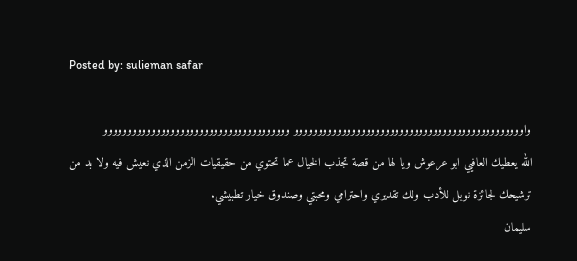Posted by: sulieman safar

واوووووووووووووووووووووووووووووووووووووووووووووووو ووووووووووووووووووووووووووووووووووووووو
الله يعطيك العافيي ابو عرعوش ويا لها من قصة تجذب الخيال عما تحتوي من حقيقيات الزمن الذي نعيش فيه ولا بد من ترشيحك لجائزة نوبل للأدب ولك تقديري واحترامي ومحبتي وصندوق خيار تطبيشي.
سليمان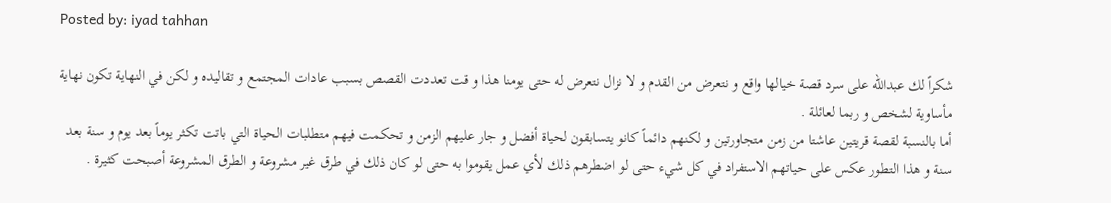Posted by: iyad tahhan

شكراً لك عبدالله على سرد قصة خيالها واقع و نتعرض من القدم و لا نزال نتعرض له حتى يومنا هذا و قت تعددت القصص بسبب عادات المجتمع و تقاليده و لكن في النهاية تكون نهاية مأساوية لشخص و ربما لعائلة .
أما بالنسبة لقصة قريتين عاشتا من زمن متجاورتين و لكنهم دائماً كانو يتسابقون لحياة أفضل و جار عليهم الزمن و تحكمت فيهم متطلبات الحياة التي باتت تكثر يوماً بعد يوم و سنة بعد سنة و هذا التطور عكس على حياتهم الاستفراد في كل شيء حتى لو اضطرهم ذلك لأي عمل يقوموا به حتى لو كان ذلك في طرق غير مشروعة و الطرق المشروعة أصبحت كثيرة .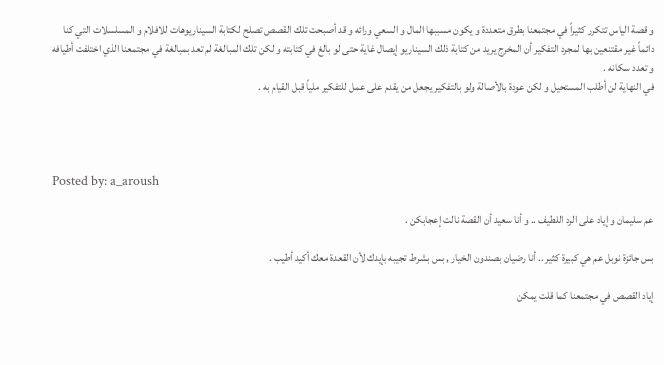و قصة الياس تتكرر كثيراً في مجتمعنا بطرق متعددة و يكون مسببها المال و السعي ورائه و قد أصبحت تلك القصص تصلح لكتابة السيناريوهات للافلام و المسلسلات التي كنا دائماً غير مقتنعين بها لمجرد التفكير أن المخرج يريد من كتابة ذلك السيناريو إيصال غاية حتى لو بالغ في كتابته و لكن تلك المبالغة لم تعد بمبالغة في مجتمعنا الذي اختلفت أطيافه و تعدد سكانه .
في النهاية لن أطلب المستحيل و لكن عودة بالأصالة ولو بالتفكير يجعل من يقدم على عمل للتفكير ملياً قبل القيام به .




Posted by: a_aroush

عم سليمان و إياد على الرد اللطيف .. و أنا سعيد أن القصة نالت إعجابكن .

بس جائزة نوبل عم هي كبيرة كثير .. أنا رضيان بصندون الخيار , بس بشرط تجيبه بإيدك لأن القعدة معك أكيد أطيب .

إياد القصص في مجتمعنا كما قلت يمكن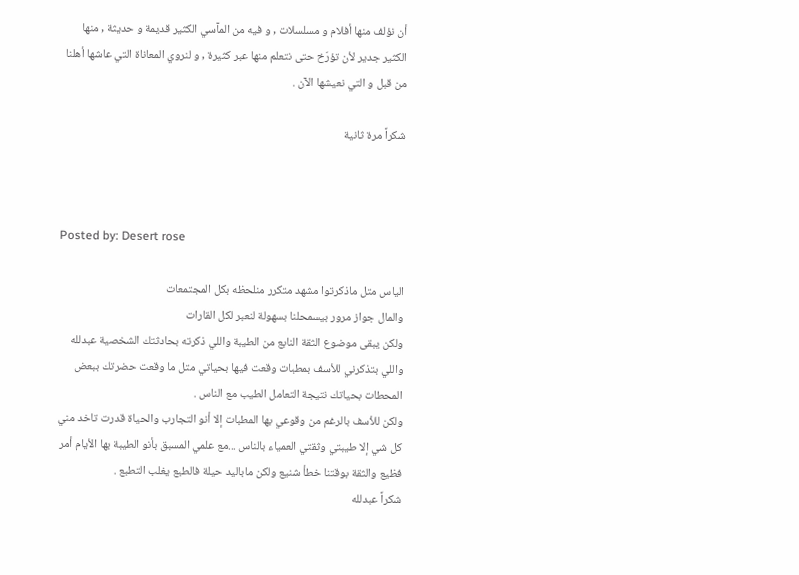أن نؤلف منها أفلام و مسلسلات , و فيه من المآسي الكثير قديمة و حديثة , منها الكثير جدير لأن تؤرّخ حتى نتعلم منها عبر كثيرة , و لنروي المعاناة التي عاشها أهلنا من قبل و التي نعيشها الآن .

شكراً مرة ثانية



Posted by: Desert rose

الياس متل ماذكرتوا مشهد متكرر منلحظه بكل المجتمعات
والمال جواز مرور بيسمحلنا بسهولة لنعبر لكل القارات
ولكن يبقى موضوع الثقة النابع من الطيبة واللي ذكرته بحادثتك الشخصية عبدلله واللي بتذكرني للأسف بمطبات وقعت فيها بحياتي متل ما وقعت حضرتك ببعض المحطات بحياتك نتيجة التعامل الطيب مع الناس .
ولكن للأسف بالرغم من وقوعي بها المطبات إلا أنو التجارب والحياة قدرت تاخد مني كل شي إلا طيبتي وثقتي العمياء بالناس ...مع علمي المسبق بأنو الطيبة بها الأيام أمر فظيع والثقة بوقتنا خطأ شنيع ولكن ماباليد حيلة فالطبع يغلب التطبع .
شكراً عبدلله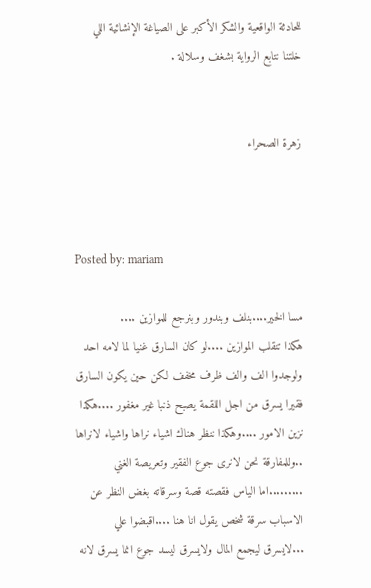للحادثة الواقعية والشكر الأكبر على الصياغة الإنشائية اللي خلتنا نتابع الرواية بشغف وسلالة .


زهرة الصحراء



Posted by: mariam

مسا الخير....بنلف وبندور وبنرجع للموازين ....
هكذا تنقلب الموازين ....لو كان السارق غنيا لما لامه احد ولوجدوا الف والف ظرف مخفف لكن حين يكون السارق فقيرا يسرق من اجل اللقمة يصبح ذنبا غير مغفور ....هكذا نزين الامور ....وهكذا ننظر هناك اشياء نراها واشياء لانراها ..وللمفارقة نحن لانرى جوع الفقير وتعريصة الغني .........اما الياس فقصته قصة وسرقاته بغض النظر عن الاسباب سرقة شخص يقول انا هنا ....اقبضوا علي ...لايسرق ليجمع المال ولايسرق ليسد جوع انما يسرق لانه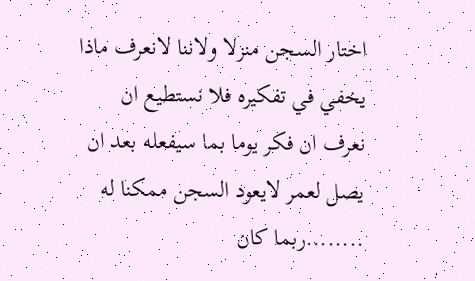اختار السجن منزلا ولاننا لانعرف ماذا يخفي في تفكيره فلا نستطيع ان نعرف ان فكر يوما بما سيفعله بعد ان يصل لعمر لايعود السجن ممكنا له ........ربما كان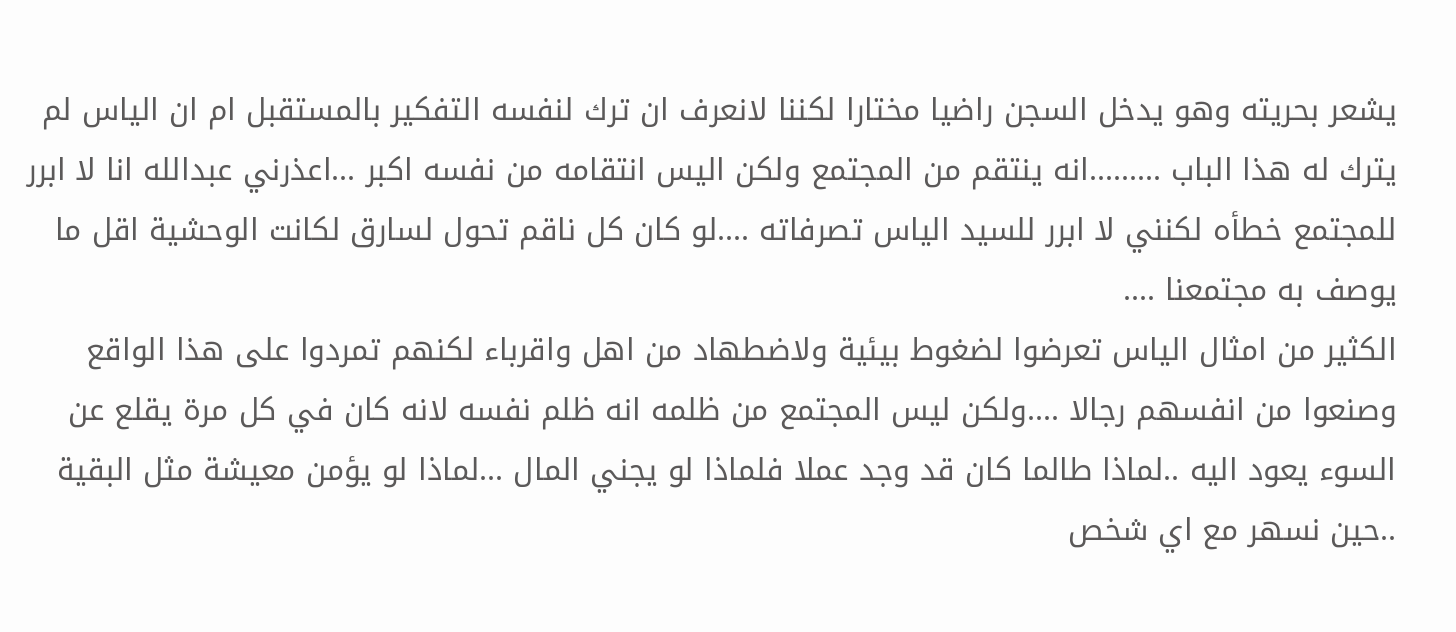يشعر بحريته وهو يدخل السجن راضيا مختارا لكننا لانعرف ان ترك لنفسه التفكير بالمستقبل ام ان الياس لم يترك له هذا الباب .........انه ينتقم من المجتمع ولكن اليس انتقامه من نفسه اكبر ...اعذرني عبدالله انا لا ابرر للمجتمع خطأه لكنني لا ابرر للسيد الياس تصرفاته ....لو كان كل ناقم تحول لسارق لكانت الوحشية اقل ما يوصف به مجتمعنا ....
الكثير من امثال الياس تعرضوا لضغوط بيئية ولاضطهاد من اهل واقرباء لكنهم تمردوا على هذا الواقع وصنعوا من انفسهم رجالا ....ولكن ليس المجتمع من ظلمه انه ظلم نفسه لانه كان في كل مرة يقلع عن السوء يعود اليه ..لماذا طالما كان قد وجد عملا فلماذا لو يجني المال ...لماذا لو يؤمن معيشة مثل البقية ..حين نسهر مع اي شخص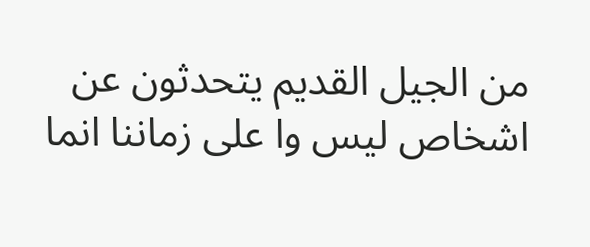من الجيل القديم يتحدثون عن اشخاص ليس وا على زماننا انما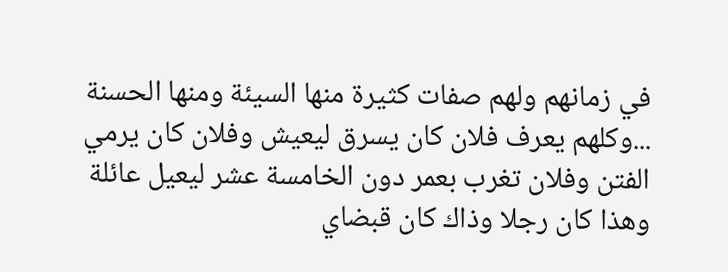في زمانهم ولهم صفات كثيرة منها السيئة ومنها الحسنة ...وكلهم يعرف فلان كان يسرق ليعيش وفلان كان يرمي الفتن وفلان تغرب بعمر دون الخامسة عشر ليعيل عائلة وهذا كان رجلا وذاك كان قبضاي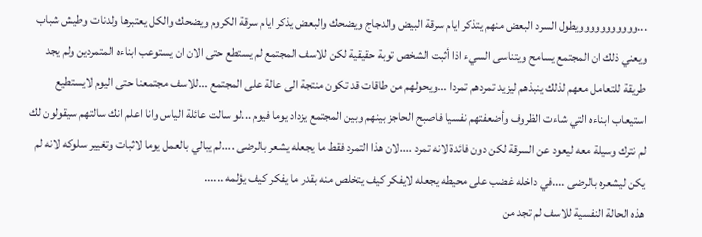...ووووووووووويطول السرد البعض منهم يتذكر ايام سرقة البيض والدجاج ويضحك والبعض يذكر ايام سرقة الكروم ويضحك والكل يعتبرها ولدنات وطيش شباب ويعني ذلك ان المجتمع يسامح ويتناسى السيء اذا أثبت الشخص توبة حقيقية لكن للاسف المجتمع لم يستطع حتى الان ان يستوعب ابناءه المتمردين ولم يجد طريقة للتعامل معهم لذلك ينبذهم ليزيد تمردهم تمردا ...ويحولهم من طاقات قد تكون منتجة الى عالة على المجتمع ...للاسف مجتمعنا حتى اليوم لايستطيع استيعاب ابناءه التي شاءت الظروف وأضعفتهم نفسيا فاصبح الحاجز بينهم وبين المجتمع يزداد يوما فيوم ...لو سالت عائلة الياس وانا اعلم انك سالتهم سيقولون لك لم نترك وسيلة معه ليعود عن السرقة لكن دون فائدة لانه تمرد ....لان هذا التمرد فقط ما يجعله يشعر بالرضى ....لم يبالي بالعمل يوما لاثبات وتغيير سلوكه لانه لم يكن ليشعره بالرضى ....في داخله غضب على محيطه يجعله لايفكر كيف يتخلص منه بقدر ما يفكر كيف يؤلمه ......
هذه الحالة النفسية للاسف لم تجد من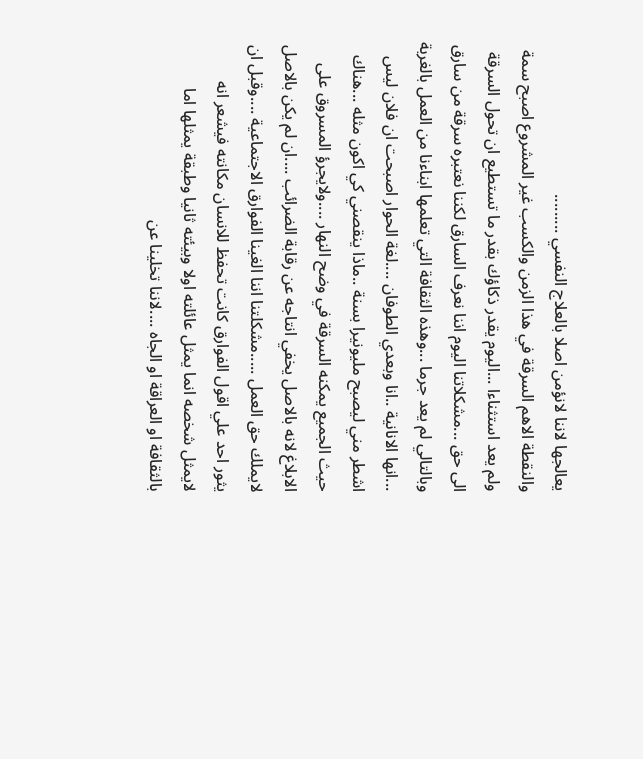يعالجها لاننا لانؤمن اصلا بالعلاج النفسي .........
والنقطة الاهم السرقة في هذا الزمن والكسب غير المشروع اصبح سمة ولم يعد استثناءا ...اليوم يقدر ذكاؤك بقدر ما تستطيع ان تحول السرقة الى حق ...مشكلاتنا اليوم اننا نعرف السارق لكننا نعتبره سرقة من سارق وبالتالي لم يعد جرما ...وهذه الثقافة التي تعلمها ابناءنا من العمل بالغربة ...انها الانانية ..انا وبعدي الطوفان ....لغة الحوار اصبحت ان فلان ليس اشطر مني ليصبح مليونيرا بسنة ..ماذا ينقصني كي اكون مثله ...هناك حيث الجميع يمكنه السرقة في وضح النهار ....ولايجرؤ المسروق على الابلاغ لانه بالاصل يخفي انتاجه عن رقابة الضرائب ....ان لم يكن بالاصل لايملك حق العمل .....مشكلتنا اننا الغينا الفوارق الاجتماعية ....وقبل ان يثور احد علي اقول الفوارق كانت تحفظ للانسان مكانته فيشعر انه لايمثل شخصه انما يمثل عائلته اولا وبيئته ثانيا وطبقة يمثلها اما بالثقافة او العراقة او الجاه ....لاننا تخلينا عن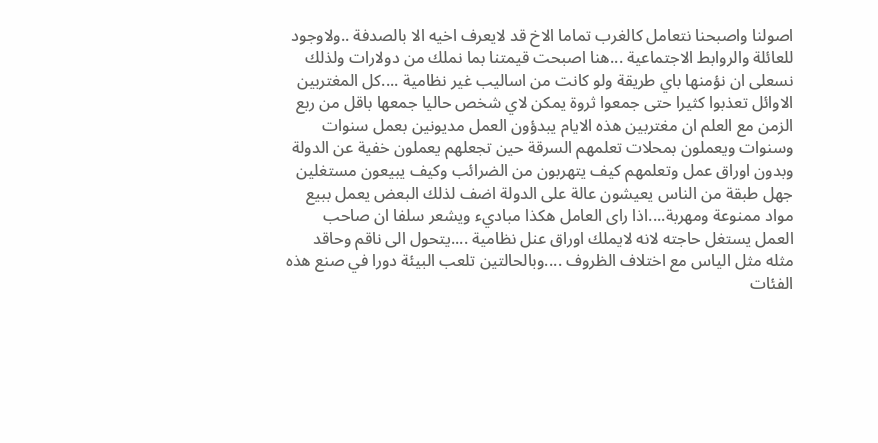اصولنا واصبحنا نتعامل كالغرب تماما الاخ قد لايعرف اخيه الا بالصدفة ..ولاوجود للعائلة والروابط الاجتماعية ...هنا اصبحت قيمتنا بما نملك من دولارات ولذلك نسعلى ان نؤمنها باي طريقة ولو كانت من اساليب غير نظامية ....كل المغتربين الاوائل تعذبوا كثيرا حتى جمعوا ثروة يمكن لاي شخص حاليا جمعها باقل من ربع الزمن مع العلم ان مغتربين هذه الايام يبدؤون العمل مديونين بعمل سنوات وسنوات ويعملون بمحلات تعلمهم السرقة حين تجعلهم يعملون خفية عن الدولة وبدون اوراق عمل وتعلمهم كيف يتهربون من الضرائب وكيف يبيعون مستغلين جهل طبقة من الناس يعيشون عالة على الدولة اضف لذلك البعض يعمل ببيع مواد ممنوعة ومهربة....اذا راى العامل هكذا مباديء ويشعر سلفا ان صاحب العمل يستغل حاجته لانه لايملك اوراق عنل نظامية ....يتحول الى ناقم وحاقد مثله مثل الياس مع اختلاف الظروف ....وبالحالتين تلعب البيئة دورا في صنع هذه الفئات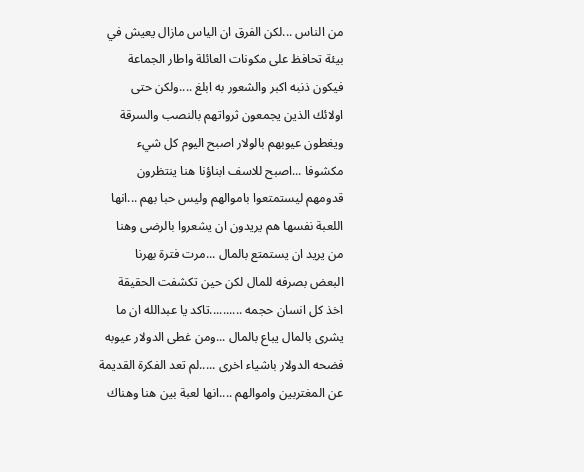من الناس ...لكن الفرق ان الياس مازال يعيش في بيئة تحافظ على مكونات العائلة واطار الجماعة فيكون ذنبه اكبر والشعور به ابلغ ....ولكن حتى اولائك الذين يجمعون ثرواتهم بالنصب والسرقة ويغطون عيوبهم بالولار اصبح اليوم كل شيء مكشوفا ...اصبح للاسف ابناؤنا هنا ينتظرون قدومهم ليستمتعوا باموالهم وليس حبا بهم ...انها اللعبة نفسها هم يريدون ان يشعروا بالرضى وهنا من يريد ان يستمتع بالمال ...مرت فترة بهرنا البعض بصرفه للمال لكن حين تكشفت الحقيقة اخذ كل انسان حجمه ..........تاكد يا عبدالله ان ما يشرى بالمال يباع بالمال ...ومن غطى الدولار عيوبه فضحه الدولار باشياء اخرى .....لم تعد الفكرة القديمة عن المغتربين واموالهم ....انها لعبة بين هنا وهناك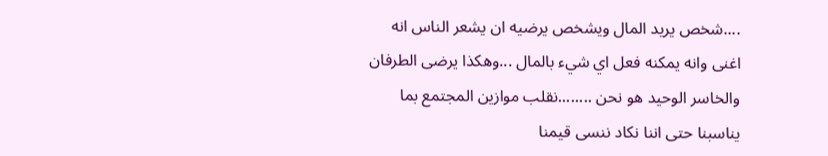....شخص يريد المال ويشخص يرضيه ان يشعر الناس انه اغنى وانه يمكنه فعل اي شيء بالمال ...وهكذا يرضى الطرفان والخاسر الوحيد هو نحن ........نقلب موازين المجتمع بما يناسبنا حتى اننا نكاد ننسى قيمنا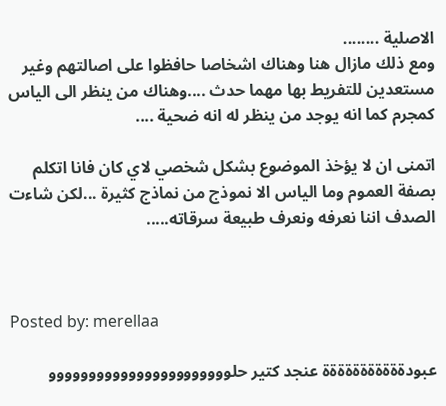الاصلية ........
ومع ذلك مازال هنا وهناك اشخاصا حافظوا على اصالتهم وغير مستعدين للتفريط بها مهما حدث ....وهناك من ينظر الى الياس كمجرم كما انه يوجد من ينظر له انه ضحية ....

اتمنى ان لا يؤخذ الموضوع بشكل شخصي لاي كان فانا اتكلم بصفة العموم وما الياس الا نموذج من نماذج كثيرة ...لكن شاءت الصدف اننا نعرفه ونعرف طبيعة سرقاته.....



Posted by: merellaa

عبودةةةةةةةةةةة عنجد كتير حلووووووووووووووووووووووو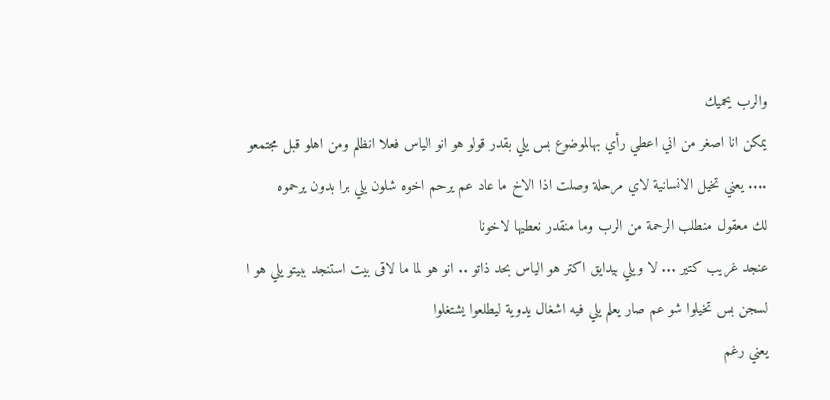والرب يحميك
يمكن انا اصغر من اني اعطي رأي بهالموضوع بس يلي بقدر قولو هو انو الياس فعلا انظلم ومن اهلو قبل مجتمعو .... يعني تخيل الانسانية لاي مرحلة وصلت اذا الاخ ما عاد عم يرحم اخوه شلون يلي برا بدون يرحموه
لك معقول منطلب الرحمة من الرب وما منقدر نعطيها لاخونا
عنجد غريب كتير ... لا ويلي بيدايق اكتر هو الياس بحد ذاتو .. انو هو لما ما لاقى بيت استنجد ببيتو يلي هو ا لسجن بس تخيلوا شو عم صار يعلم يلي فيه اشغال يدوية ليطلعوا يشتغلوا
يعني رغم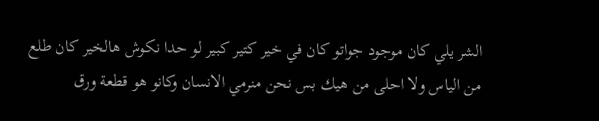الشر يلي كان موجود جواتو كان في خير كتير كبير لو حدا نكوش هالخير كان طلع من الياس ولا احلى من هيك بس نحن منرمي الانسان وكانو هو قطعة ورق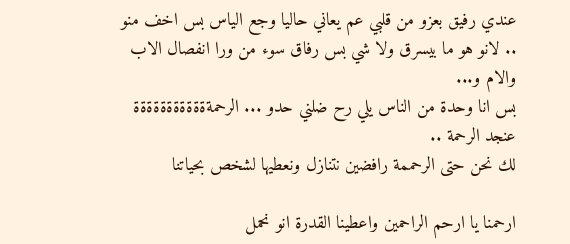عندي رفيق بعزو من قلبي عم يعاني حاليا وجع الياس بس اخف منو .. لانو هو ما بيسرق ولا شي بس رفاق سوء من ورا انفصال الاب والام و...
بس انا وحدة من الناس يلي رح ضلني حدو ... الرحمةةةةةةةةةةةة عنجد الرحمة ..
لك نحن حتى الرحممة رافضين نتنازل ونعطيها لشخص بحياتنا

ارحمنا يا ارحم الراحمين واعطينا القدرة انو نحمل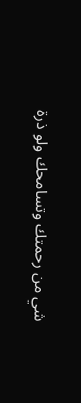شي من رحمتك وتسامحك ولو ذرة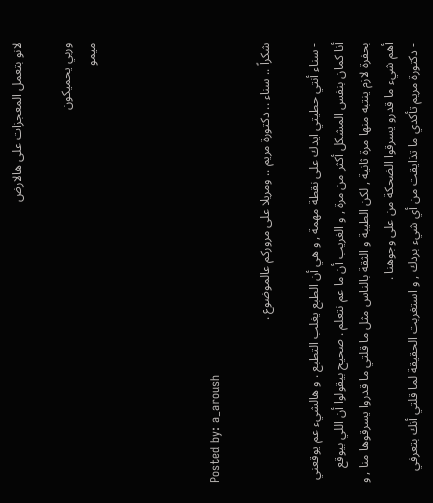لانو بتعمل المعجزات على هالارض

وربي يحميكون
ميمو




Posted by: a_aroush

شكراً .. سناء .. دكتورة مريم .. ومريلا على مروركم عالموضوع .

- سناء أنتي حطيتي ايدك على نقطة مهمة , و هي أن الطبع يغلب التطبع . و هالشيء عم يوقعني أنا كمان بنفس المشكل أكثر من مرة , و الغريب أن ما عم نتعلم . صحيح بيقولوا أن اللي بيوقع بحفرة لازم ينتبه منها مرة ثانية , لكن الطيبة و الثقة بالناس مثل ما قلتي ما قدروا يسرقوها منا , و أهم شيء ما قدرو يسرقوا الضحكة من على وجوهنا .
- دكتورة مريم تأكدي ما تذايقت من أي شيء بردك , و استغربت الحقيقة لما قلتي أنك بتعرفي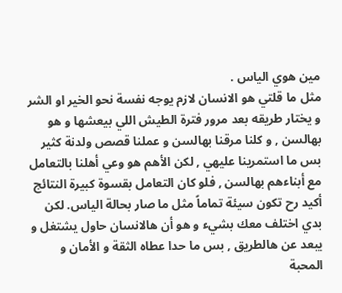مين هوي الياس .
مثل ما قلتي هو الانسان لازم يوجه نفسة نحو الخير او الشر و يختار طريقه بعد مرور فترة الطيش اللي بيعشها و هو بهالسن , و كلنا مرقنا بهالسن و عملنا قصص ولدنة كثير بس ما استمرينا عليهي , لكن الأهم هو وعي أهلنا بالتعامل مع أبناءهم بهالسن , فلو كان التعامل بقسوة كبيرة النتائج أكيد رح تكون سيئة تماماً مثل ما صار بحالة الياس. لكن بدي اختلف معك بشيء و هو أن هالانسان حاول يشتغل و يبعد عن هالطريق , بس ما حدا عطاه الثقة و الأمان و المحبة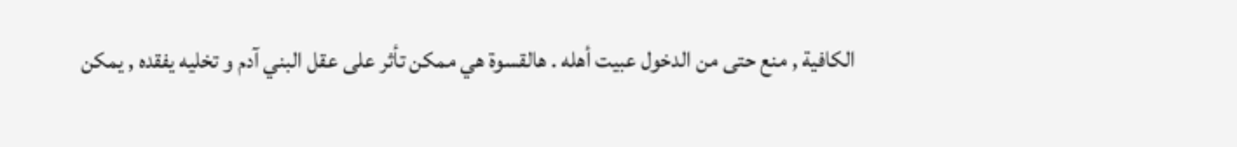الكافية , منع حتى من الدخول عبيت أهله . هالقسوة هي ممكن تأثر على عقل البني آدم و تخليه يفقده , يمكن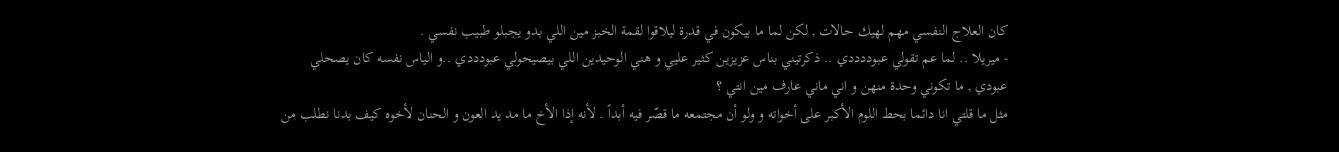كان العلاج النفسي مهم لهيك حالات , لكن لما ما بيكون في قدرة ليلاقوا لقمة الخبز مين اللي بدو يجبلو طبيب نفسي .
- ميريلا .. لما عم تقولي عبوددددي .. ذكرتيني بناس عزيزين كثير عليي و هني الوحيدين اللي بيصيحولي عبودددي ..و الياس نفسه كان يصحلي عبودي , ما تكوني وحدة منهن و اني ماني عارف مين انتي ؟
مثل ما قلتي انا دائما بحط اللوم الأكبر على أخواته و ولو أن مجتمعه ما قصّر فيه أبداً . لأنه إذا الأخ ما مد يد العون و الحنان لأخوه كيف بدنا نطلب من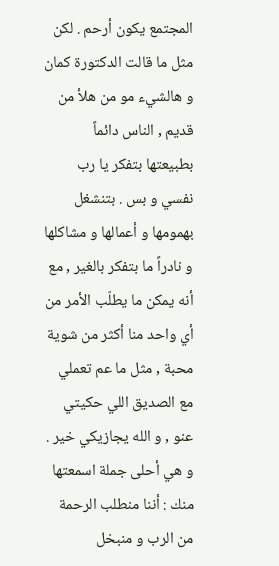المجتمع يكون أرحم . لكن مثل ما قالت الدكتورة كمان و هالشيء مو من هلأ من قديم , الناس دائماً بطبيعتها بتفكر يا رب نفسي و بس . بتنشغل بهمومها و أعمالها و مشاكلها و نادراً ما بتفكر بالغير , مع أنه يمكن ما يطلّب الأمر من أي واحد منا أكثر من شوية محبة , مثل ما عم تعملي مع الصديق اللي حكيتي عنو , و الله يجازيكي خير .
و هي أحلى جملة اسمعتها منك : أننا منطلب الرحمة من الرب و منبخل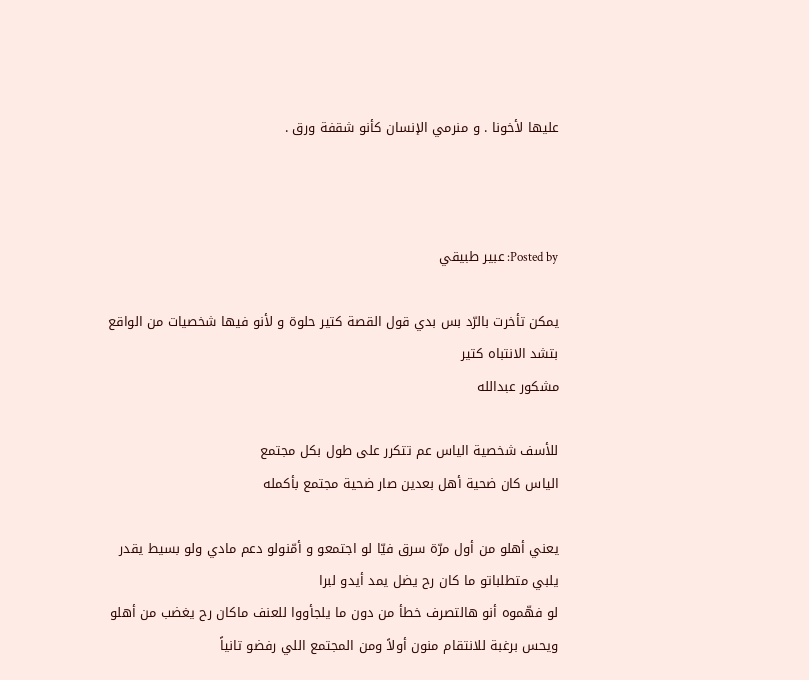عليها لأخونا . و منرمي الإنسان كأنو شقفة ورق .



Posted by: عبير طبيقي

يمكن تأخرت بالرّد بس بدي قول القصة كتير حلوة و لأنو فيها شخصيات من الواقع بتشد الانتباه كتير
مشكور عبدالله

للأسف شخصية الياس عم تتكرر على طول بكل مجتمع
الياس كان ضحية أهل بعدين صار ضحية مجتمع بأكمله

يعني أهلو من أول مرّة سرق فيّا لو اجتمعو و أمّنولو دعم مادي ولو بسيط يقدر يلبي متطلباتو ما كان رح يضل يمد أيدو لبرا
لو فهّموه أنو هالتصرف خطأ من دون ما يلجأووا للعنف ماكان رح يغضب من أهلو ويحس برغبة للانتقام منون أولاً ومن المجتمع اللي رفضو تانياً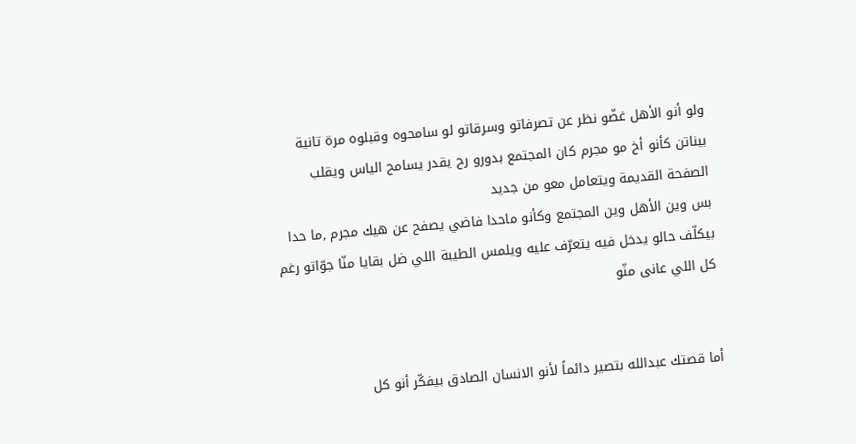ولو أنو الأهل غضّو نظر عن تصرفاتو وسرقاتو لو سامحوه وقبلوه مرة تانية بيناتن كأنو أخ مو مجرم كان المجتمع بدورو رح يقدر يسامح الياس ويقلب الصفحة القديمة ويتعامل معو من جديد
بس وين الأهل وين المجتمع وكأنو ماحدا فاضي يصفح عن هيك مجرم ,ما حدا بيكلّف حالو يدخل فيه يتعرّف عليه ويلمس الطيبة اللي ضل بقايا منّا جوّاتو رغم كل اللي عانى منّو


أما قصتك عبدالله بتصير دائماً لأنو الانسان الصادق بيفكّر أنو كل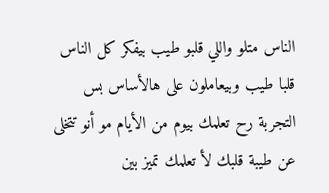الناس متلو واللي قلبو طيب بيفكر كل الناس قلبا طيب وبيعاملون على هالأساس بس التجربة رح تعلمك بيوم من الأيام مو أنو تتخلى عن طيبة قلبك لأ تعلمك تميز بين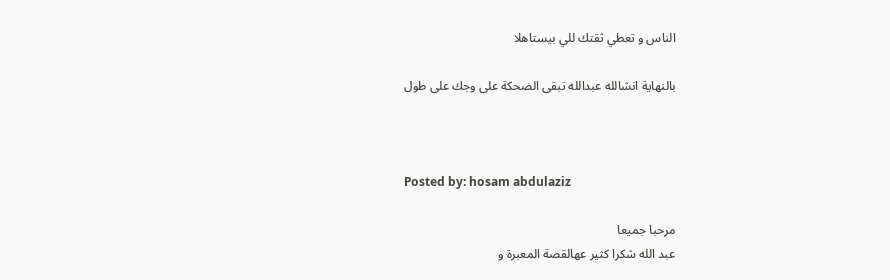الناس و تعطي ثقتك للي بيستاهلا

بالنهاية انشالله عبدالله تبقى الضحكة على وجك على طول



Posted by: hosam abdulaziz

مرحبا جميعا
عبد الله شكرا كثير عهالقصة المعبرة و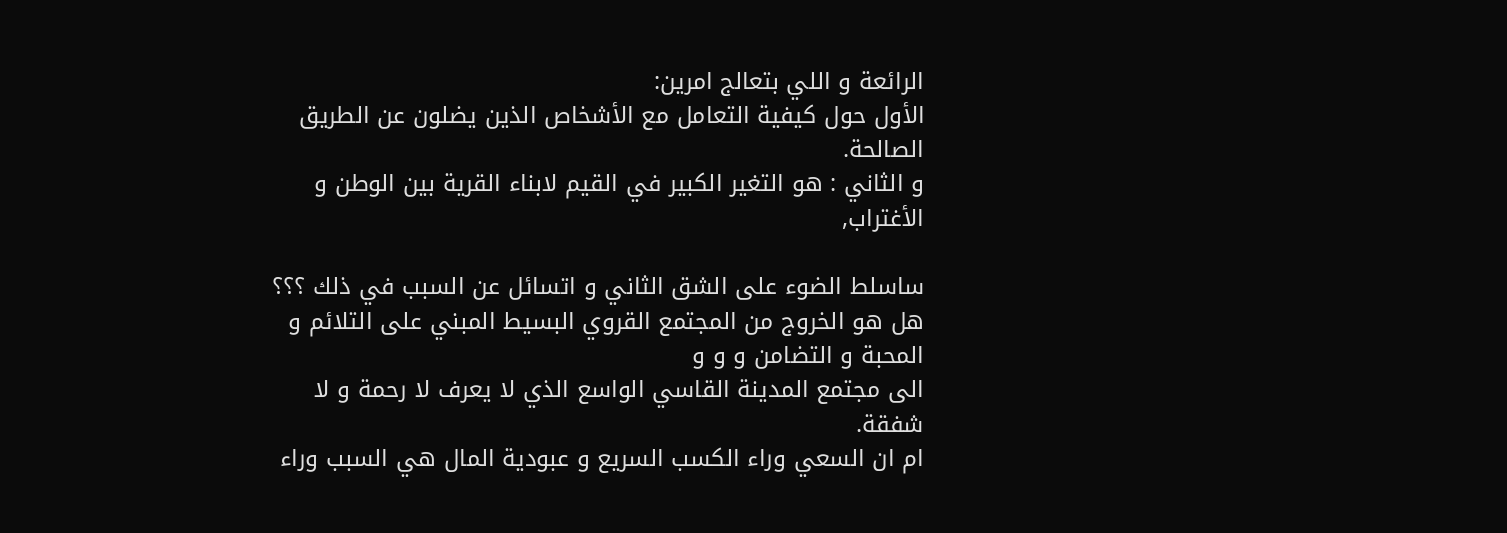الرائعة و اللي بتعالج امرين:
الأول حول كيفية التعامل مع الأشخاص الذين يضلون عن الطريق الصالحة.
و الثاني : هو التغير الكبير في القيم لابناء القرية بين الوطن و الأغتراب,

ساسلط الضوء على الشق الثاني و اتسائل عن السبب في ذلك ؟؟؟
هل هو الخروج من المجتمع القروي البسيط المبني على التلائم و المحبة و التضامن و و و
الى مجتمع المدينة القاسي الواسع الذي لا يعرف لا رحمة و لا شفقة.
ام ان السعي وراء الكسب السريع و عبودية المال هي السبب وراء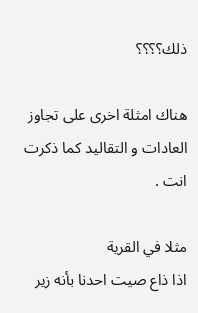ذلك؟؟؟؟

هناك امثلة اخرى على تجاوز العادات و التقاليد كما ذكرت انت .

مثلا في القرية
اذا ذاع صيت احدنا بأنه زير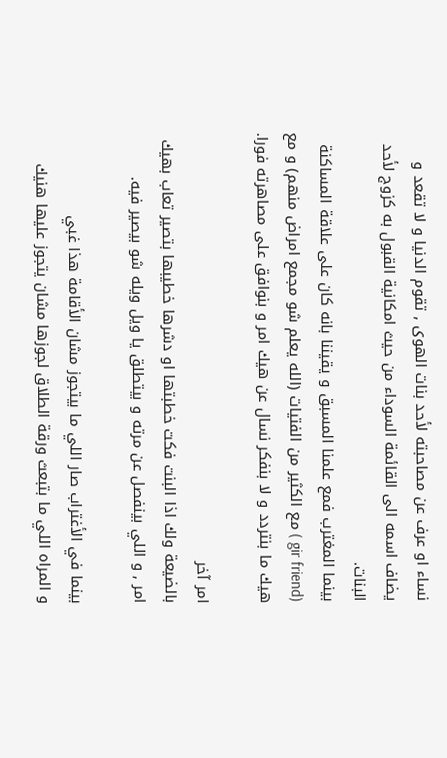نساء او عرف عن مصاحبته لأحد بنات الهوى , تقوم الدنيا و لا تقعد و يضاف اسمه الى القائمة السوداء من حيث امكانية القبول به كزوج لأحد البنات.
بينما المغترب فمع علمنا المسبق و يقيننا بانه كان على علاقة المساكنة (gir friend ) مع الكثير من الفتيات (الله يعلم شو مجمع امراض منهم) و مع هيك ما بنتردد و لا بنفكر نسال عن هيك امر و بنوافق على مصاهرته فورا.

امر آخر
بالضيعة ولك اذا البنت فكت خطبتها او دشرها خطيبها بتصير تعاب بهيك امر , و اللي بينفصل عن مرته و بيتطلق يا ويل ويله شو بيصير فيه.

بينما في الأغتراب صار اللي ما بيتجوز مشان الأقامة هذا غبي
و المراه اللي ما بتبعث ورقة الطلاق لجوزها مشان يتجوز عليها هنيك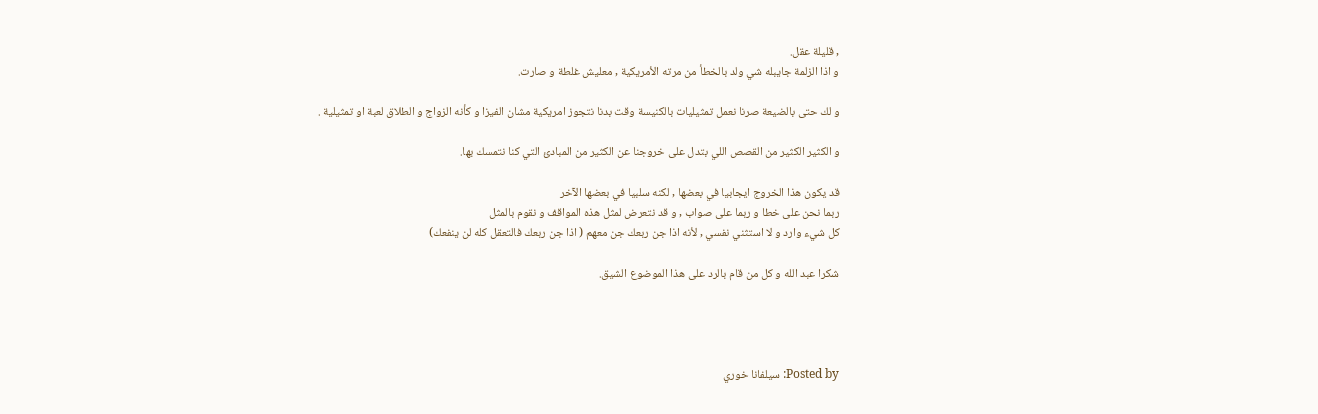, قليلة عقل.
و اذا الزلمة جايبله شي ولد بالخطأ من مرته الأمريكية , معليش غلطة و صارت.

و لك حتى بالضيعة صرنا نعمل تمثيليات بالكنيسة وقت بدنا نتجوز امريكية مشان الفيزا و كأنه الزواج و الطلاق لعبة او تمثيلية .

و الكثير الكثير من القصص اللي بتدل على خروجنا عن الكثير من المبادئ التي كنا نتمسك بها.

قد يكون هذا الخروج ايجابيا في بعضها , لكنه سلبيا في بعضها الآخر
ربما نحن على خطا و ربما على صواب , و قد نتعرض لمثل هذه المواقف و نقوم بالمثل
كل شيء وارد و لا استثني نفسي , لأنه اذا جن ربعك جن معهم ( اذا جن ربعك فالتعقل كله لن ينفعك)

شكرا عبد الله و كل من قام بالرد على هذا الموضوع الشيق.




Posted by: سيلفانا خوري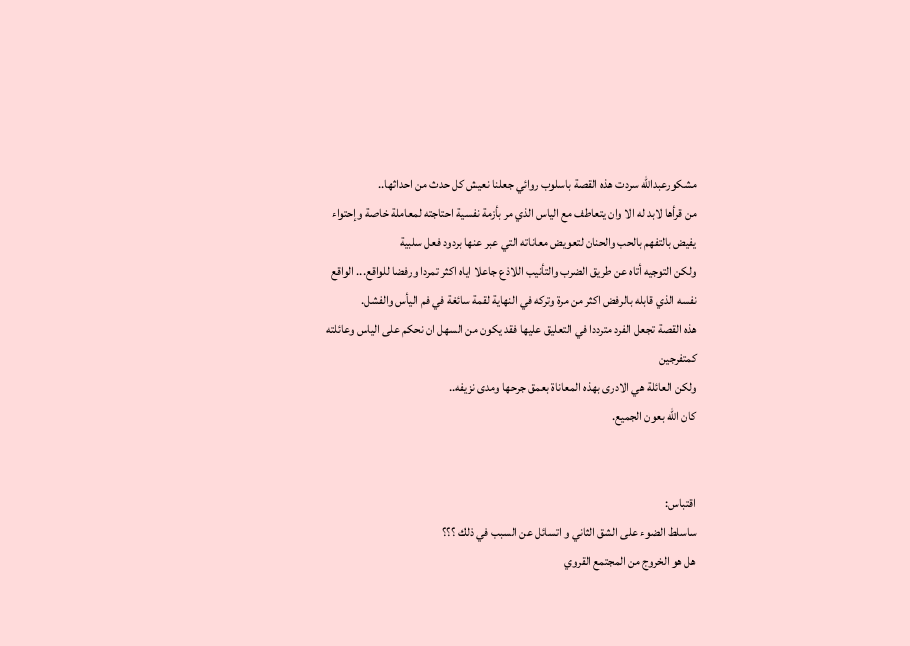مشكورعبدالله سردت هذه القصة باسلوب روائي جعلنا نعيش كل حدث من احداثها..
من قرأها لابد له الا وان يتعاطف مع الياس الذي مر بأزمة نفسية احتاجته لمعاملة خاصة وإحتواء يفيض بالتفهم بالحب والحنان لتعويض معاناته التي عبر عنها بردود فعل سلبية
ولكن التوجيه أتاه عن طريق الضرب والتأنيب اللاذع جاعلا اياه اكثر تمردا ورفضا للواقع... الواقع نفسه الذي قابله بالرفض اكثر من مرة وتركه في النهاية لقمة سائغة في فم اليأس والفشل.
هذه القصة تجعل الفرد مترددا في التعليق عليها فقد يكون من السهل ان نحكم على الياس وعائلته كمتفرجين
ولكن العائلة هي الادرى بهذه المعاناة بعمق جرحها ومدى نزيفه..
كان الله بعون الجميع.


اقتباس:
ساسلط الضوء على الشق الثاني و اتسائل عن السبب في ذلك ؟؟؟
هل هو الخروج من المجتمع القروي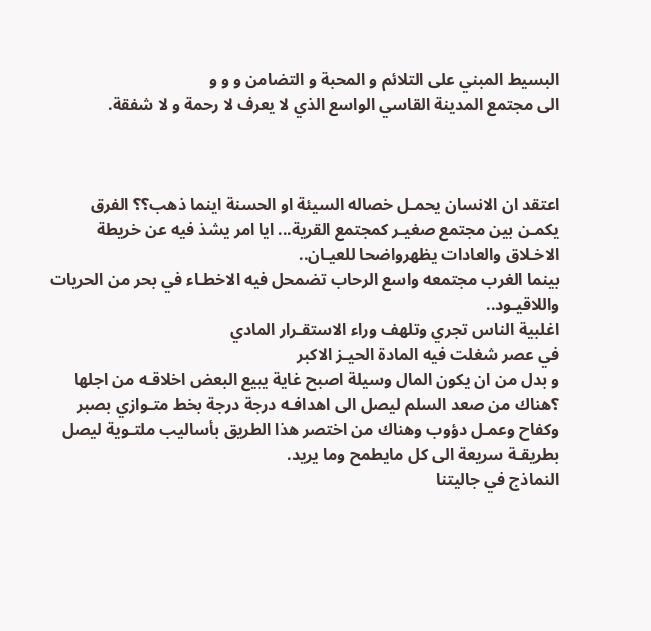البسيط المبني على التلائم و المحبة و التضامن و و و
الى مجتمع المدينة القاسي الواسع الذي لا يعرف لا رحمة و لا شفقة.



اعتقد ان الانسان يحمـل خصاله السيئة او الحسنة اينما ذهب؟؟ الفرق يكمـن بين مجتمع صغيـر كمجتمع القرية... ايا امر يشذ فيه عن خريطة الاخـلاق والعادات يظهرواضحا للعيـان..
بينما الغرب مجتمعه واسع الرحاب تضمحل فيه الاخطـاء في بحر من الحريات واللاقيـود..
اغلبية الناس تجري وتلهف وراء الاستقـرار المادي
في عصر شغلت فيه المادة الحيـز الاكبر
و بدل من ان يكون المال وسيلة اصبح غاية يبيع البعض اخلاقـه من اجلها ؟هناك من صعد السلم ليصل الى اهدافـه درجة درجة بخط متـوازي بصبر وكفاح وعمـل دؤوب وهناك من اختصر هذا الطريق بأساليب ملتـوية ليصل بطريقـة سريعة الى كل مايطمح وما يريد.
النماذج في جاليتنا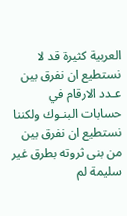العربية كثيرة قد لا نستطيع ان نفرق بين عـدد الارقام في حسابات البنـوك ولكننا نستطيع ان نفرق بين من بنى ثروته بطرق غير سليمة لم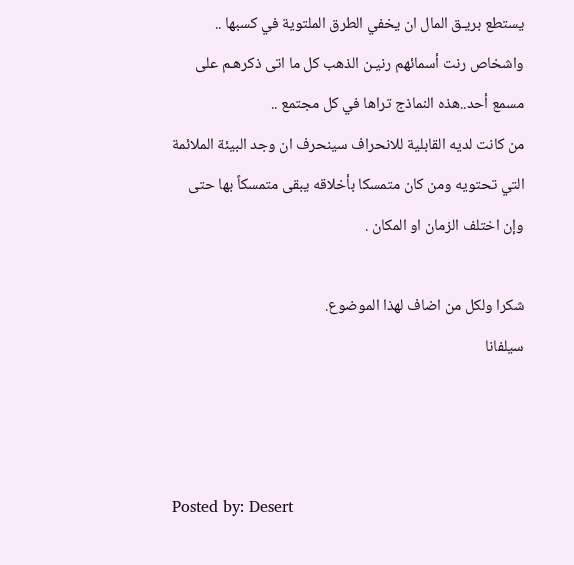يستطع بريـق المال ان يخفي الطرق الملتوية في كسبها ..
واشخاص رنت أسمائهم رنيـن الذهب كل ما اتى ذكرهـم على مسمع أحد..هذه النماذج تراها في كل مجتمع ..
من كانت لديه القابلية للانحراف سينحرف ان وجد البيئة الملائمة التي تحتويه ومن كان متمسكا بأخلاقه يبقى متمسكاً بها حتى وإن اختلف الزمان او المكان .

شكرا ولكل من اضاف لهذا الموضوع.
سيلفانا



Posted by: Desert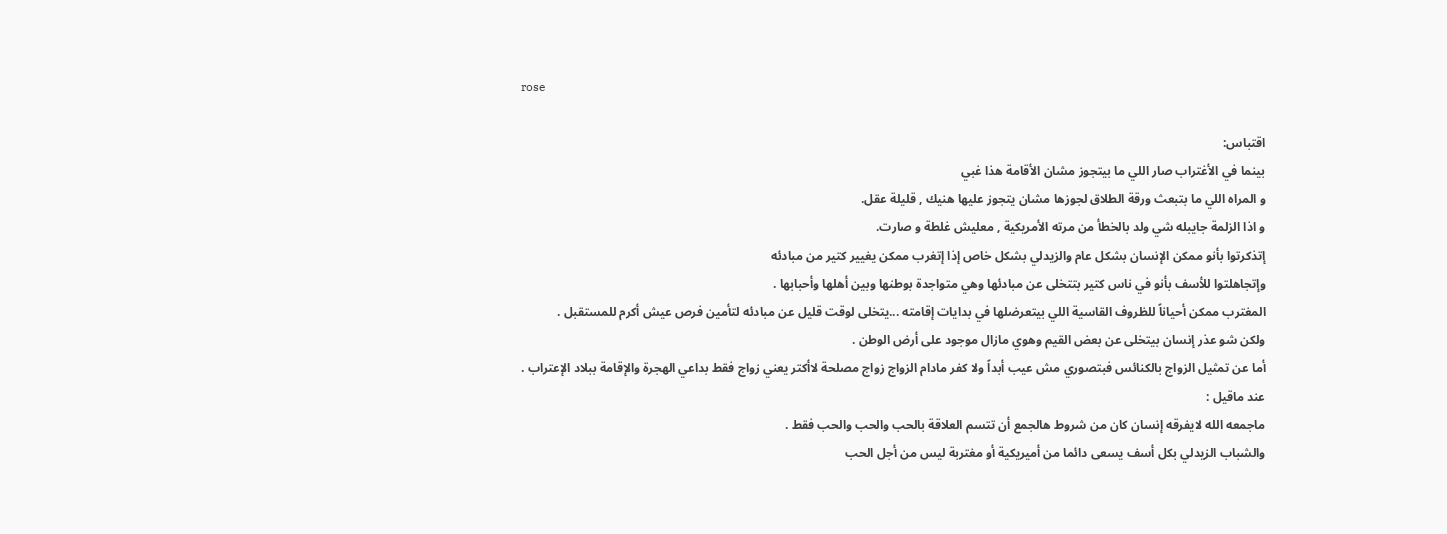rose

اقتباس:
بينما في الأغتراب صار اللي ما بيتجوز مشان الأقامة هذا غبي
و المراه اللي ما بتبعث ورقة الطلاق لجوزها مشان يتجوز عليها هنيك , قليلة عقل.
و اذا الزلمة جايبله شي ولد بالخطأ من مرته الأمريكية , معليش غلطة و صارت.
إتذكرتوا بأنو ممكن الإنسان بشكل عام والزيدلي بشكل خاص إذا إتغرب ممكن يغيير كتير من مبادئه
وإتجاهلتوا للأسف بأنو في ناس كتير بتتخلى عن مبادئها وهي متواجدة بوطنها وبين أهلها وأحبابها .
المغترب ممكن أحياناً للظروف القاسية اللي بيتعرضلها في بدايات إقامته ...يتخلى لوقت قليل عن مبادئه لتأمين فرص عيش أكرم للمستقبل .
ولكن شو عذر إنسان بيتخلى عن بعض القيم وهوي مازال موجود على أرض الوطن .
أما عن تمثيل الزواج بالكنائس فبتصوري مش عيب أبداً ولا كفر مادام الزواج زواج مصلحة لاأكتر يعني زواج فقط بداعي الهجرة والإقامة ببلاد الإعتراب .
عند ماقيل :
ماجمعه الله لايفرقه إنسان كان من شروط هالجمع أن تتسم العلاقة بالحب والحب والحب فقط .
والشباب الزيدلي بكل أسف يسعى دائما من أميريكية أو مغتربة ليس من أجل الحب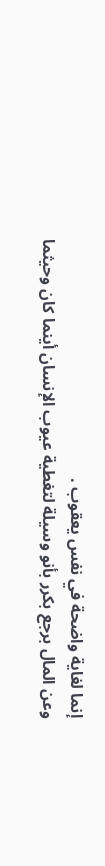إنما لغاية واضحة في نفس يعقوب .
وعن المال برجع بكرر بأنو وسيلة لتغطية عيوب الإنسان أينما كان وحيثما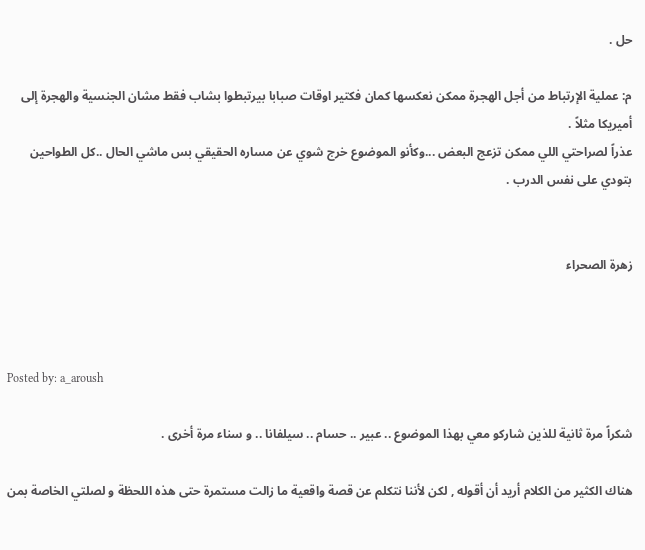حل .

م: عملية الإرتباط من أجل الهجرة ممكن نعكسها كمان فكتير اوقات صبابا بيرتبطوا بشاب فقط مشان الجنسية والهجرة إلى أميريكا مثلاً .
عذراً لصراحتي اللي ممكن تزعج البعض ...وكأنو الموضوع خرج شوي عن مساره الحقيقي بس ماشي الحال ..كل الطواحين بتودي على نفس الدرب .


زهرة الصحراء



Posted by: a_aroush

شكراً مرة ثانية للذين شاركو معي بهذا الموضوع .. عبير .. حسام .. سيلفانا .. و سناء مرة أخرى .

هناك الكثير من الكلام أريد أن أقوله , لكن لأننا نتكلم عن قصة واقعية ما زالت مستمرة حتى هذه اللحظة و لصلتي الخاصة بمن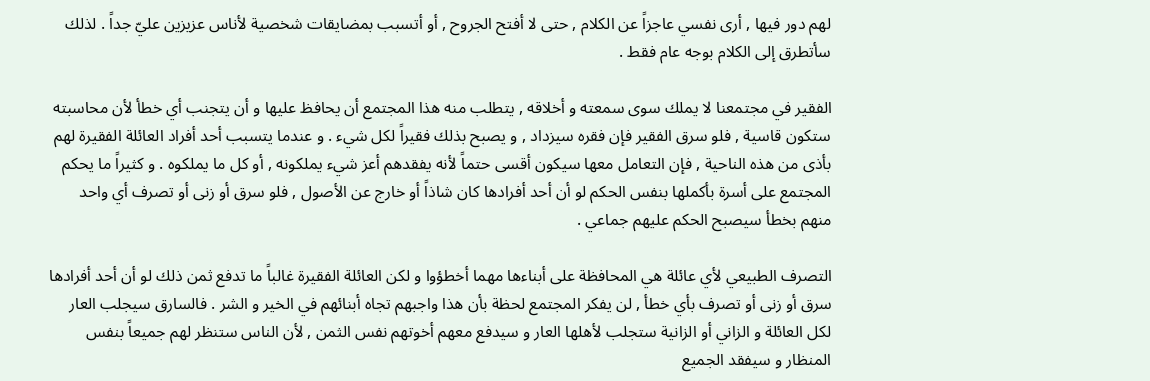لهم دور فيها , أرى نفسي عاجزاً عن الكلام , حتى لا أفتح الجروح , أو أتسبب بمضايقات شخصية لأناس عزيزين عليّ جداً . لذلك سأتطرق إلى الكلام بوجه عام فقط .

الفقير في مجتمعنا لا يملك سوى سمعته و أخلاقه , يتطلب منه هذا المجتمع أن يحافظ عليها و أن يتجنب أي خطأ لأن محاسبته ستكون قاسية , فلو سرق الفقير فإن فقره سيزداد , و يصبح بذلك فقيراً لكل شيء . و عندما يتسبب أحد أفراد العائلة الفقيرة لهم بأذى من هذه الناحية , فإن التعامل معها سيكون أقسى حتماً لأنه يفقدهم أعز شيء يملكونه , أو كل ما يملكوه . و كثيراً ما يحكم المجتمع على أسرة بأكملها بنفس الحكم لو أن أحد أفرادها كان شاذاً أو خارج عن الأصول , فلو سرق أو زنى أو تصرف أي واحد منهم بخطأ سيصبح الحكم عليهم جماعي .

التصرف الطبيعي لأي عائلة هي المحافظة على أبناءها مهما أخطؤوا و لكن العائلة الفقيرة غالباً ما تدفع ثمن ذلك لو أن أحد أفرادها سرق أو زنى أو تصرف بأي خطأ , لن يفكر المجتمع لحظة بأن هذا واجبهم تجاه أبنائهم في الخير و الشر . فالسارق سيجلب العار لكل العائلة و الزاني أو الزانية ستجلب لأهلها العار و سيدفع معهم أخوتهم نفس الثمن , لأن الناس ستنظر لهم جميعاً بنفس المنظار و سيفقد الجميع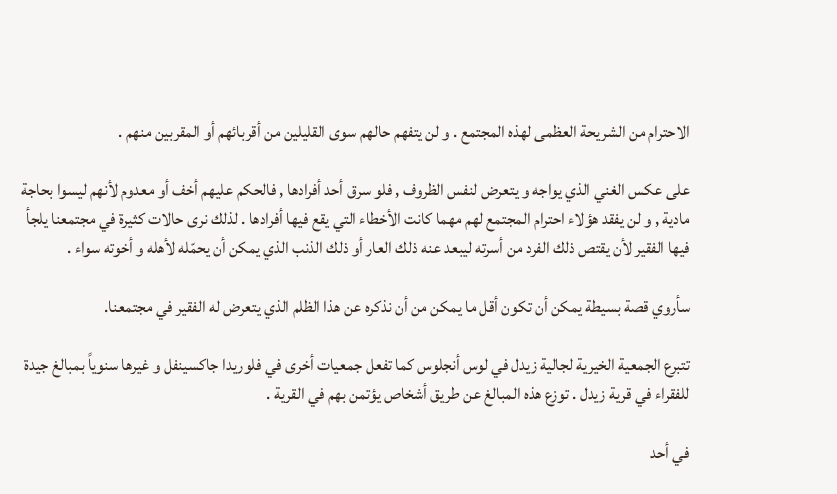الاحترام من الشريحة العظمى لهذه المجتمع . و لن يتفهم حالهم سوى القليلين من أقربائهم أو المقربين منهم .

على عكس الغني الذي يواجه و يتعرض لنفس الظروف , فلو سرق أحد أفرادها , فالحكم عليهم أخف أو معدوم لأنهم ليسوا بحاجة مادية , و لن يفقد هؤلاء احترام المجتمع لهم مهما كانت الأخطاء التي يقع فيها أفرادها . لذلك نرى حالات كثيرة في مجتمعنا يلجأ فيها الفقير لأن يقتص ذلك الفرد من أسرته ليبعد عنه ذلك العار أو ذلك الذنب الذي يمكن أن يحمّله لأهله و أخوته سواء .

سأروي قصة بسيطة يمكن أن تكون أقل ما يمكن من أن نذكره عن هذا الظلم الذي يتعرض له الفقير في مجتمعنا.

تتبرع الجمعية الخيرية لجالية زيدل في لوس أنجلوس كما تفعل جمعيات أخرى في فلوريدا جاكسينفل و غيرها سنوياً بمبالغ جيدة للفقراء في قرية زيدل . توزع هذه المبالغ عن طريق أشخاص يؤتمن بهم في القرية .

في أحد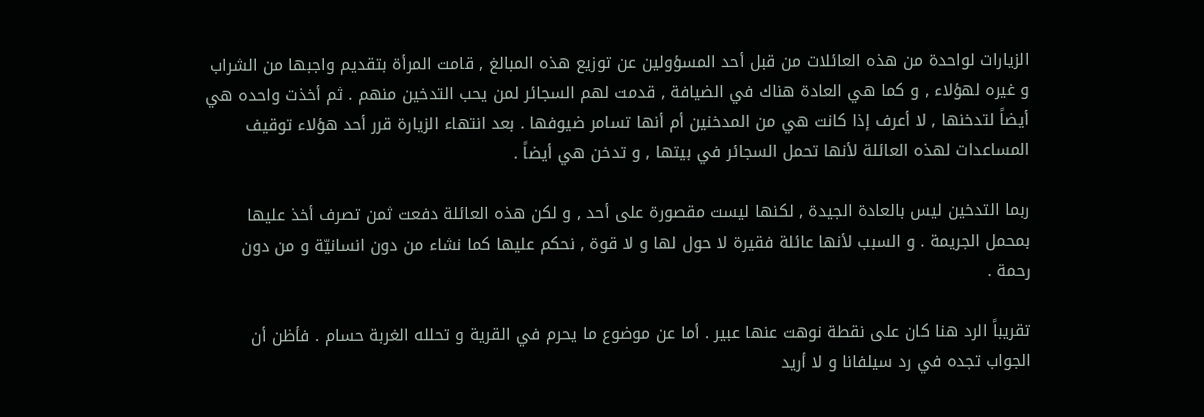الزيارات لواحدة من هذه العائلات من قبل أحد المسؤولين عن توزيع هذه المبالغ , قامت المرأة بتقديم واجبها من الشراب و غيره لهؤلاء , و كما هي العادة هناك في الضيافة , قدمت لهم السجائر لمن يحب التدخين منهم . ثم أخذت واحده هي أيضاً لتدخنها , لا أعرف إذا كانت هي من المدخنين أم أنها تسامر ضيوفها . بعد انتهاء الزيارة قرر أحد هؤلاء توقيف المساعدات لهذه العائلة لأنها تحمل السجائر في بيتها , و تدخن هي أيضاً .

ربما التدخين ليس بالعادة الجيدة , لكنها ليست مقصورة على أحد , و لكن هذه العائلة دفعت ثمن تصرف أخذ عليها بمحمل الجريمة . و السبب لأنها عائلة فقيرة لا حول لها و لا قوة , نحكم عليها كما نشاء من دون انسانيّة و من دون رحمة .

تقريباً الرد هنا كان على نقطة نوهت عنها عبير . أما عن موضوع ما يحرم في القرية و تحلله الغربة حسام . فأظن أن الجواب تجده في رد سيلفانا و لا أريد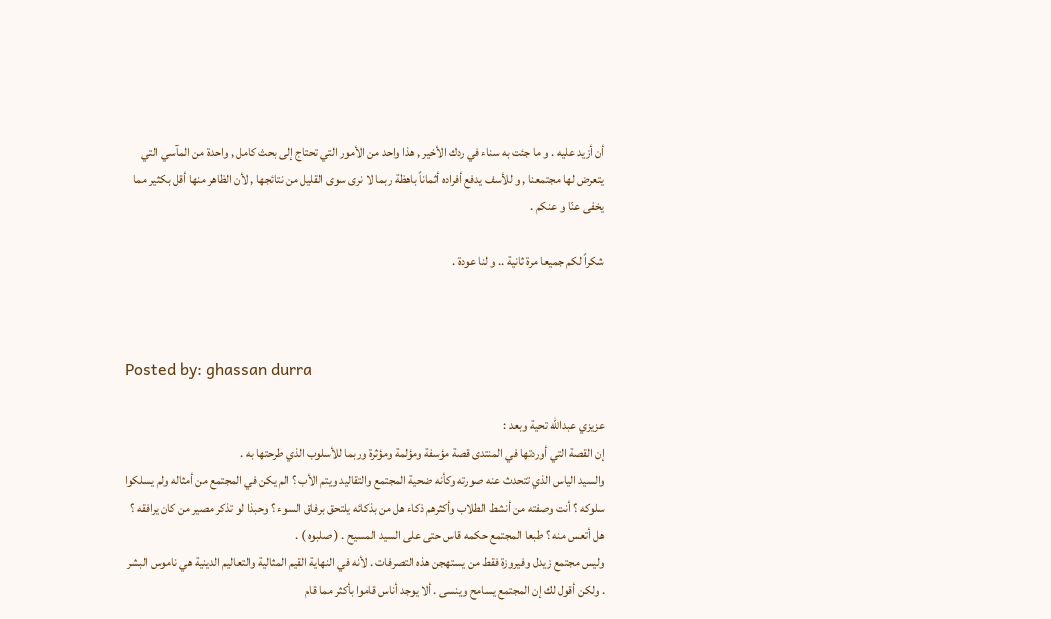أن أزيد عليه . و ما جئت به سناء في ردك الأخير , هذا واحد من الأمور التي تحتاج إلى بحث كامل , واحدة من المآسي التي يتعرض لها مجتمعنا , و للأسف يدفع أفراده أثماناً باهظة ربما لا نرى سوى القليل من نتائجها , لأن الظاهر منها أقل بكثير مما يخفى عنّا و عنكم .

شكراً لكم جميعا مرة ثانية .. و لنا عودة .



Posted by: ghassan durra

عزيزي عبدالله تحية وبعد :
إن القصة التي أوردتها في المنتدى قصة مؤسفة ومؤلمة ومؤثرة وربما للأسلوب الذي طرحتها به .
والسيد الياس الذي تتحدث عنه صورته وكأنه ضحية المجتمع والتقاليد ويتم الأب ؟ الم يكن في المجتمع من أمثاله ولم يسلكوا سلوكه ؟ أنت وصفته من أنشط الطلاب وأكثرهم ذكاء هل من بذكائه يلتحق برفاق السوء ؟ وحبذا لو تذكر مصير من كان يرافقه ؟ هل أتعس منه ؟ طبعا المجتمع حكمه قاس حتى على السيد المسيح . ( صلبوه ) .
وليس مجتمع زيدل وفيروزة فقط من يستهجن هذه التصرفات . لأنه في النهاية القيم المثالية والتعاليم الدينية هي ناموس البشر . ولكن أقول لك إن المجتمع يسامح وينسى . ألا يوجد أناس قاموا بأكثر مما قام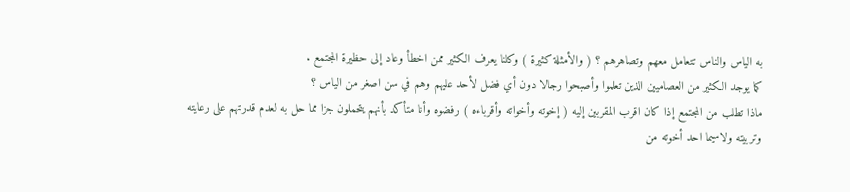به الياس والناس تتعامل معهم وتصاهرهم ؟ ( والأمثلة كثيرة ) وكلنا يعرف الكثير ممن اخطأ وعاد إلى حظيرة المجتمع .
كما يوجد الكثير من العصاميين الذين تعلموا وأصبحوا رجالا دون أي فضل لأحد عليهم وهم في سن اصغر من الياس ؟
ماذا تطلب من المجتمع إذا كان اقرب المقربين إليه ( إخوته وأخواته وأقرباءه ) رفضوه وأنا متأكد بأنهم يتحملون جزا مما حل به لعدم قدرتهم على رعايته وتربيته ولاسيما احد أخوته من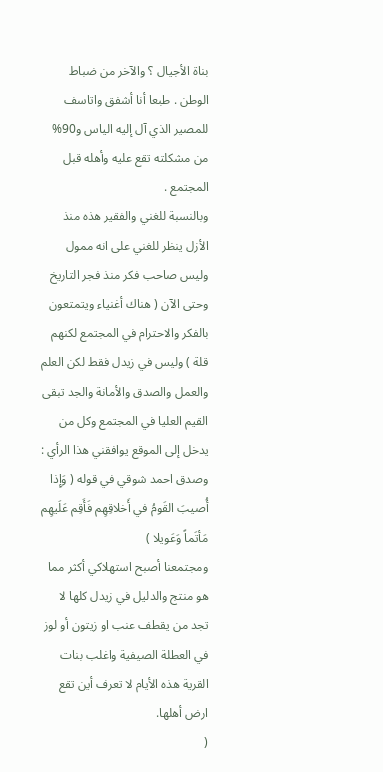بناة الأجيال ؟ والآخر من ضباط الوطن . طبعا أنا أشفق واتاسف للمصير الذي آل إليه الياس و90% من مشكلته تقع عليه وأهله قبل المجتمع .
وبالنسبة للغني والفقير هذه منذ الأزل ينظر للغني على انه ممول وليس صاحب فكر منذ فجر التاريخ وحتى الآن ( هناك أغنياء ويتمتعون بالفكر والاحترام في المجتمع لكنهم قلة ) وليس في زيدل فقط لكن العلم والعمل والصدق والأمانة والجد تبقى القيم العليا في المجتمع وكل من يدخل إلى الموقع يوافقني هذا الرأي :
وصدق احمد شوقي في قوله ( وَإِذا أُصيبَ القَومُ في أَخلاقِهِم فَأَقِم عَلَيهِم مَأتَماً وَعَويلا )
ومجتمعنا أصبح استهلاكي أكثر مما هو منتج والدليل في زيدل كلها لا تجد من يقطف عنب او زيتون أو لوز في العطلة الصيفية واغلب بنات القرية هذه الأيام لا تعرف أين تقع ارض أهلها.
(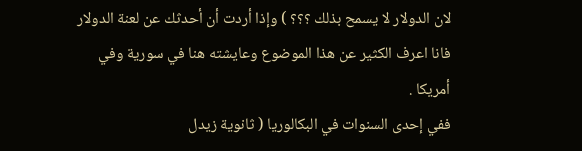لان الدولار لا يسمح بذلك ؟؟؟ ) وإذا أردت أن أحدثك عن لعنة الدولار فانا اعرف الكثير عن هذا الموضوع وعايشته هنا في سورية وفي أمريكا .
ففي إحدى السنوات في البكالوريا ( ثانوية زيدل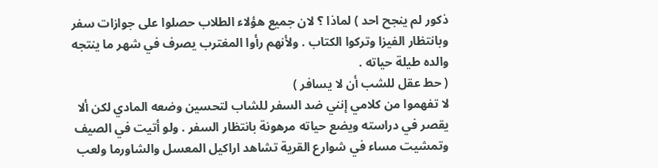ذكور لم ينجح احد ) لماذا ؟ لان جميع هؤلاء الطلاب حصلوا على جوازات سفر وبانتظار الفيزا وتركوا الكتاب . ولأنهم رأوا المغترب يصرف في شهر ما ينتجه والده طيلة حياته .
( حط عقل للشب أن لا يسافر )
لا تفهموا من كلامي إنني ضد السفر للشاب لتحسين وضعه المادي لكن ألا يقصر في دراسته ويضع حياته مرهونة بانتظار السفر . ولو أتيت في الصيف وتمشيت مساء في شوارع القرية تشاهد اراكيل المعسل والشاورما ولعب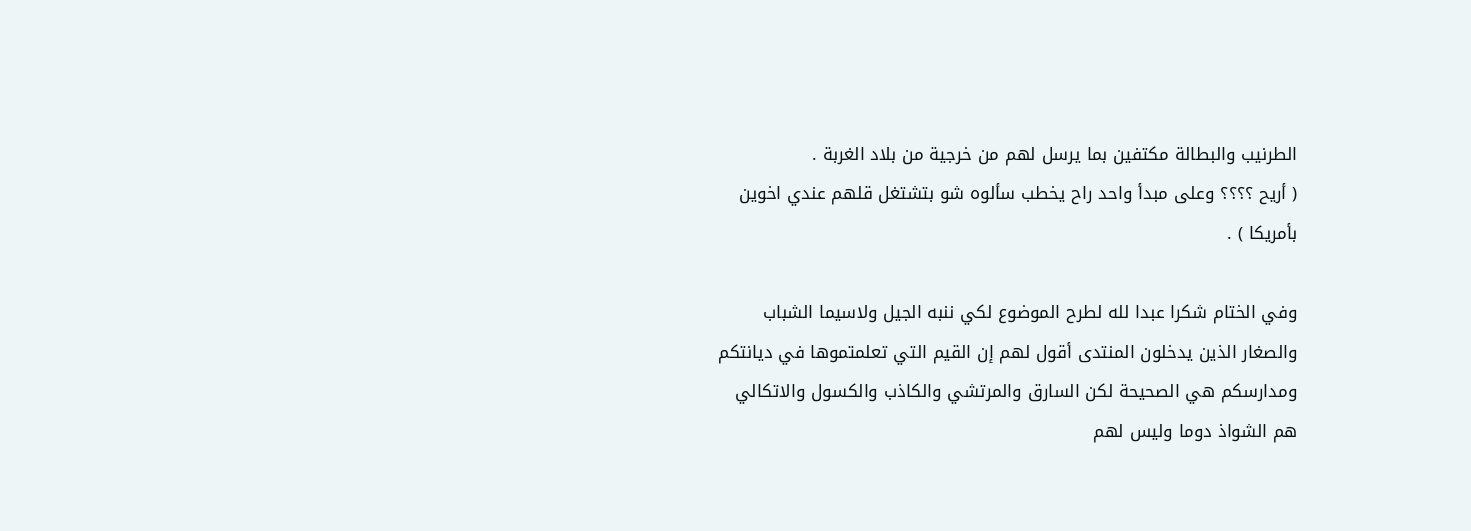الطرنيب والبطالة مكتفين بما يرسل لهم من خرجية من بلاد الغربة .
( أريح ؟؟؟؟ وعلى مبدأ واحد راح يخطب سألوه شو بتشتغل قلهم عندي اخوين بأمريكا ) .

وفي الختام شكرا عبدا لله لطرح الموضوع لكي ننبه الجيل ولاسيما الشباب والصغار الذين يدخلون المنتدى أقول لهم إن القيم التي تعلمتموها في ديانتكم ومدارسكم هي الصحيحة لكن السارق والمرتشي والكاذب والكسول والاتكالي هم الشواذ دوما وليس لهم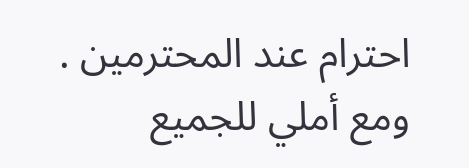احترام عند المحترمين .
ومع أملي للجميع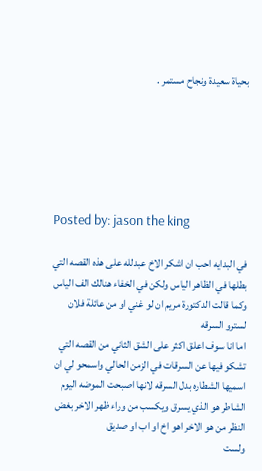بحياة سعيدة ونجاح مستمر .






Posted by: jason the king

في البدايه احب ان اشكر الاخ عبدلله على هذه القصه التي بطلها في الظاهر الياس ولكن في الخفاء هنالك الف الياس وكما قالت الدكتورة مريم ان لو غني او من عائلة فلان لسترو السرقه
اما انا سوف اعلق اكثر على الشق الثاني من القصه التي تشكو فيها عن السرقات في الزمن الحالي واسمحو لي ان اسميها الشطاره بدل السرقه لانها اصبحت الموضه اليوم الشاطر هو الذي يسرق ويكسب من وراء ظهر الاخر بغض النظر من هو الاخر اهو اخ او اب او صديق
ولست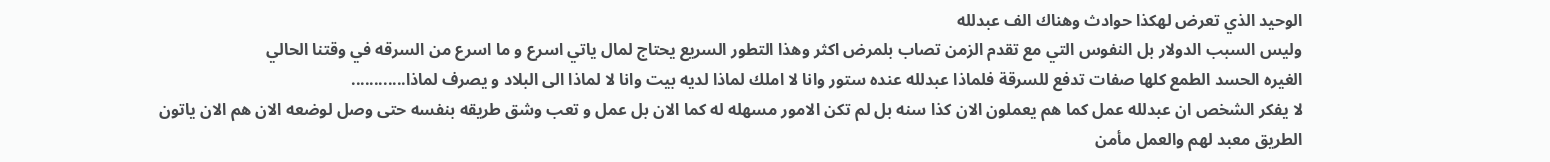الوحيد الذي تعرض لهكذا حوادث وهناك الف عبدلله
وليس السبب الدولار بل النفوس التي مع تقدم الزمن تصاب بلمرض اكثر وهذا التطور السريع يحتاج لمال ياتي اسرع و ما اسرع من السرقه في وقتنا الحالي
الغيره الحسد الطمع كلها صفات تدفع للسرقة فلماذا عبدلله عنده ستور وانا لا املك لماذا لديه بيت وانا لا لماذا الى البلاد و يصرف لماذا............
لا يفكر الشخص ان عبدلله عمل كما هم يعملون الان كذا سنه بل لم تكن الامور مسهله له كما الان بل عمل و تعب وشق طريقه بنفسه حتى وصل لوضعه الان هم الان ياتون الطريق معبد لهم والعمل مأمن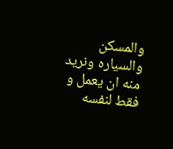والمسكن والسياره ونريد منه ان يعمل و فقط لنفسه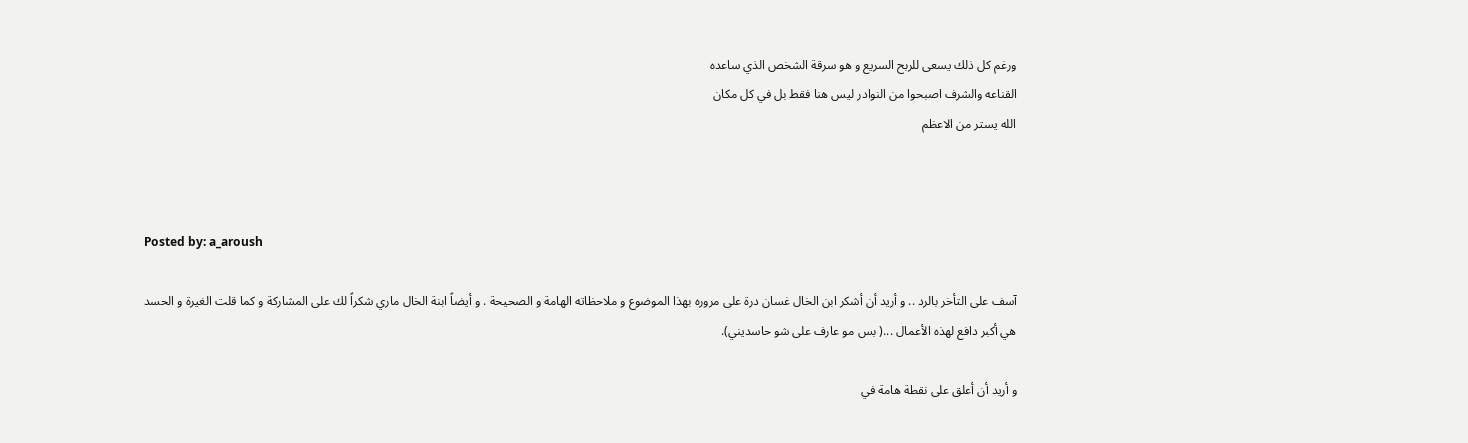ورغم كل ذلك يسعى للربح السريع و هو سرقة الشخص الذي ساعده
القناعه والشرف اصبحوا من النوادر ليس هنا فقط بل في كل مكان
الله يستر من الاعظم



Posted by: a_aroush

آسف على التأخر بالرد .. و أريد أن أشكر ابن الخال غسان درة على مروره بهذا الموضوع و ملاحظاته الهامة و الصحيحة . و أيضاً ابنة الخال ماري شكراً لك على المشاركة و كما قلت الغيرة و الحسد هي أكبر دافع لهذه الأعمال ...( بس مو عارف على شو حاسديني).

و أريد أن أعلق على نقطة هامة في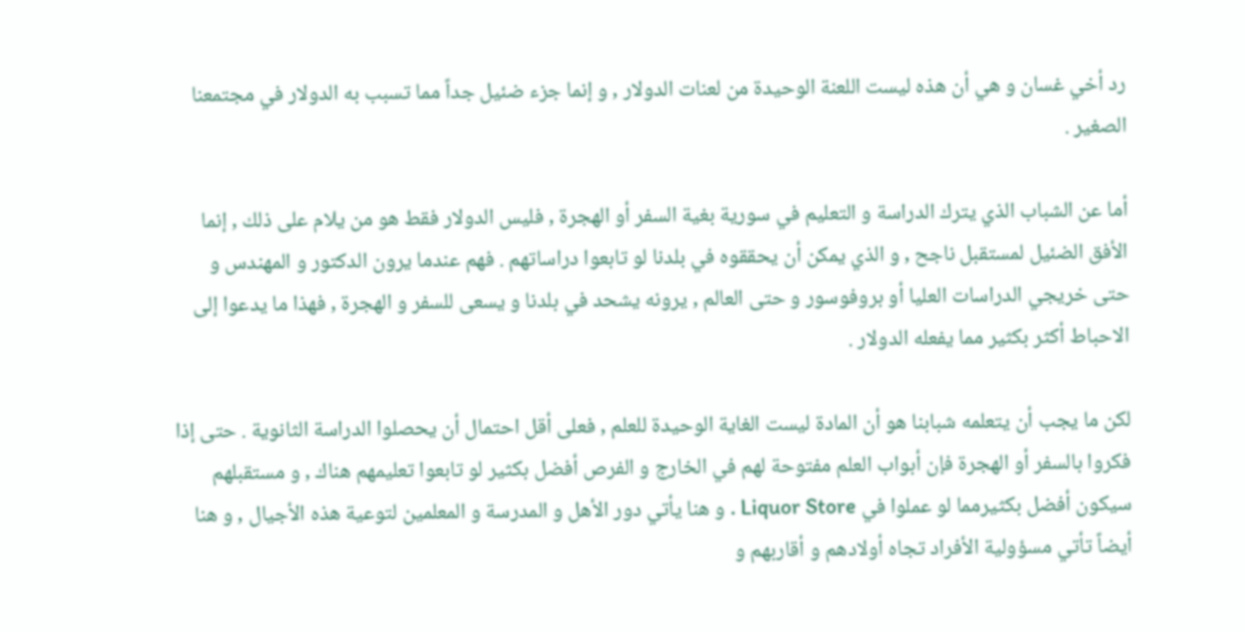رد أخي غسان و هي أن هذه ليست اللعنة الوحيدة من لعنات الدولار , و إنما جزء ضئيل جداً مما تسبب به الدولار في مجتمعنا الصغير .

أما عن الشباب الذي يترك الدراسة و التعليم في سورية بغية السفر أو الهجرة , فليس الدولار فقط هو من يلام على ذلك , إنما الأفق الضئيل لمستقبل ناجح , و الذي يمكن أن يحققوه في بلدنا لو تابعوا دراساتهم . فهم عندما يرون الدكتور و المهندس و حتى خريجي الدراسات العليا أو بروفوسور و حتى العالم , يرونه يشحد في بلدنا و يسعى للسفر و الهجرة , فهذا ما يدعوا إلى الاحباط أكثر بكثير مما يفعله الدولار .

لكن ما يجب أن يتعلمه شبابنا هو أن المادة ليست الغاية الوحيدة للعلم , فعلى أقل احتمال أن يحصلوا الدراسة الثانوية . حتى إذا فكروا بالسفر أو الهجرة فإن أبواب العلم مفتوحة لهم في الخارج و الفرص أفضل بكثير لو تابعوا تعليمهم هناك , و مستقبلهم سيكون أفضل بكثيرمما لو عملوا في Liquor Store . و هنا يأتي دور الأهل و المدرسة و المعلمين لتوعية هذه الأجيال , و هنا أيضاً تأتي مسؤولية الأفراد تجاه أولادهم و أقاربهم و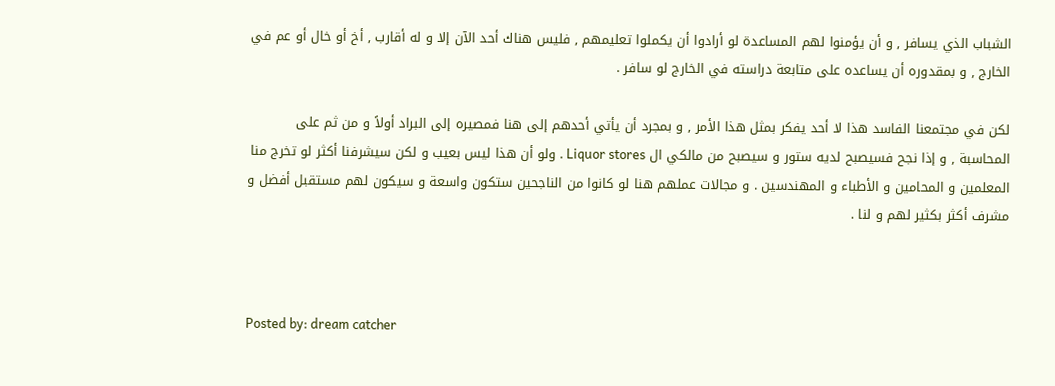الشباب الذي يسافر , و أن يؤمنوا لهم المساعدة لو أرادوا أن يكملوا تعليمهم , فليس هناك أحد الآن إلا و له أقارب , أخ أو خال أو عم في الخارج , و بمقدوره أن يساعده على متابعة دراسته في الخارج لو سافر .

لكن في مجتمعنا الفاسد هذا لا أحد يفكر بمثل هذا الأمر , و بمجرد أن يأتي أحدهم إلى هنا فمصيره إلى البراد أولاً و من ثم على المحاسبة , و إذا نجح فسيصبح لديه ستور و سيصبح من مالكي ال Liquor stores . ولو أن هذا ليس بعيب و لكن سيشرفنا أكثر لو تخرج منا المعلمين و المحامين و الأطباء و المهندسين . و مجالات عملهم هنا لو كانوا من الناجحين ستكون واسعة و سيكون لهم مستقبل أفضل و مشرف أكثر بكثير لهم و لنا .



Posted by: dream catcher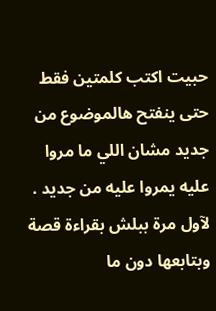حبيت اكتب كلمتين فقط حتى ينفتح هالموضوع من جديد مشان اللي ما مروا عليه يمروا عليه من جديد .
لآول مرة ببلش بقراءة قصة وبتابعها دون ما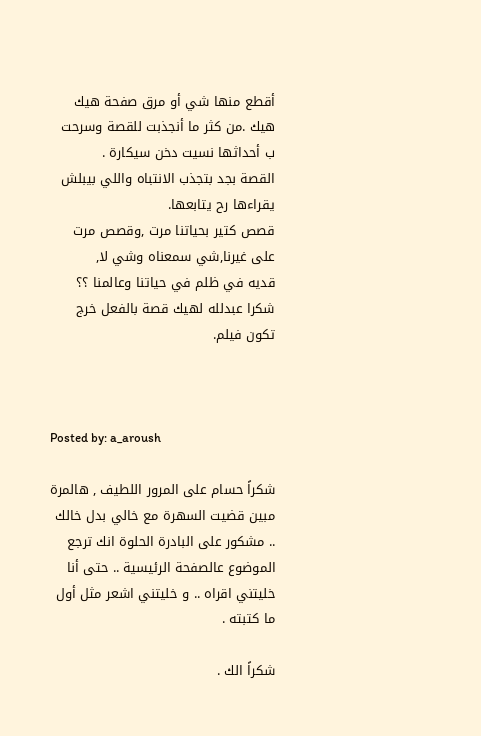أقطع منها شي أو مرق صفحة هيك هيك .من كثر ما أنجذبت للقصة وسرحت ب أحداثها نسيت دخن سيكارة .
القصة بجد بتجذب الانتباه واللي بيبلش يقراءها رح يتابعها.
قصص كتير بحياتنا مرت ,وقصص مرت على غيرنا,شي سمعناه وشي لا,
قديه في ظلم في حياتنا وعالمنا ؟؟
شكرا عبدلله لهيك قصة بالفعل خرج تكون فيلم.



Posted by: a_aroush

شكراً حسام على المرور اللطيف , هالمرة مبين قضيت السهرة مع خالي بدل خالك .. مشكور على البادرة الحلوة انك ترجع الموضوع عالصفحة الرئيسية .. حتى أنا خليتني اقراه .. و خليتني اشعر مثل أول ما كتبته .

شكراً الك .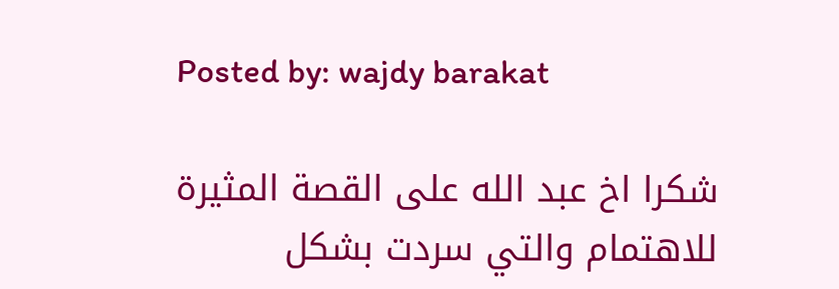Posted by: wajdy barakat

شكرا اخ عبد الله على القصة المثيرة للاهتمام والتي سردت بشكل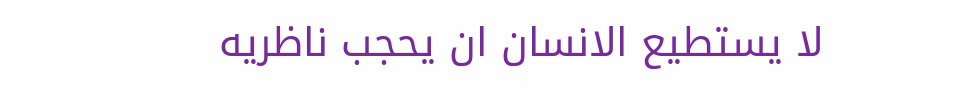لا يستطيع الانسان ان يحجب ناظريه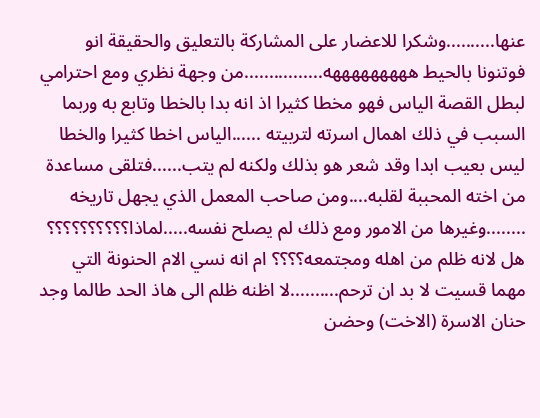عنها..........وشكرا للاعضار على المشاركة بالتعليق والحقيقة انو فوتنونا بالحيط هههههههههه................من وجهة نظري ومع احترامي لبطل القصة الياس فهو مخطا كثيرا اذ انه بدا بالخطا وتابع به وربما السبب في ذلك اهمال اسرته لتربيته ......الياس اخطا كثيرا والخطا ليس بعيب ابدا وقد شعر هو بذلك ولكنه لم يتب......فتلقى مساعدة من اخته المحببة لقلبه....ومن صاحب المعمل الذي يجهل تاريخه ........وغيرها من الامور ومع ذلك لم يصلح نفسه.....لماذا؟؟؟؟؟؟؟؟؟؟ هل لانه ظلم من اهله ومجتمعه؟؟؟؟ ام انه نسي الام الحنونة التي مهما قسيت لا بد ان ترحم..........لا اظنه ظلم الى هاذ الحد طالما وجد حنان الاسرة (الاخت) وحضن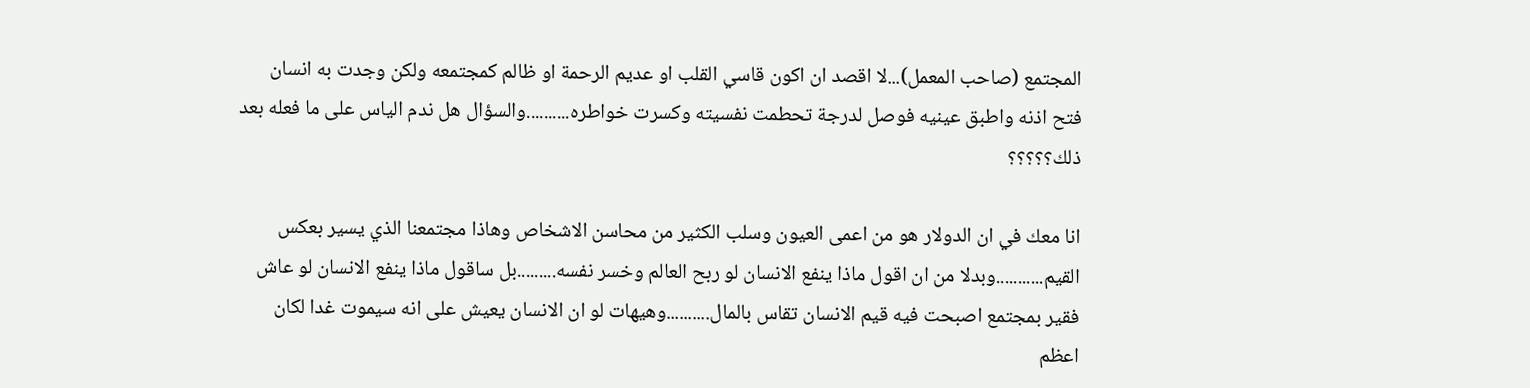المجتمع (صاحب المعمل)...لا اقصد ان اكون قاسي القلب او عديم الرحمة او ظالم كمجتمعه ولكن وجدت به انسان فتح اذنه واطبق عينيه فوصل لدرجة تحطمت نفسيته وكسرت خواطره..........والسؤال هل ندم الياس على ما فعله بعد ذلك؟؟؟؟؟

انا معك في ان الدولار هو من اعمى العيون وسلب الكثير من محاسن الاشخاص وهاذا مجتمعنا الذي يسير بعكس القيم...........وبدلا من ان اقول ماذا ينفع الانسان لو ربح العالم وخسر نفسه.........بل ساقول ماذا ينفع الانسان لو عاش فقير بمجتمع اصبحت فيه قيم الانسان تقاس بالمال..........وهيهات لو ان الانسان يعيش على انه سيموت غدا لكان اعظم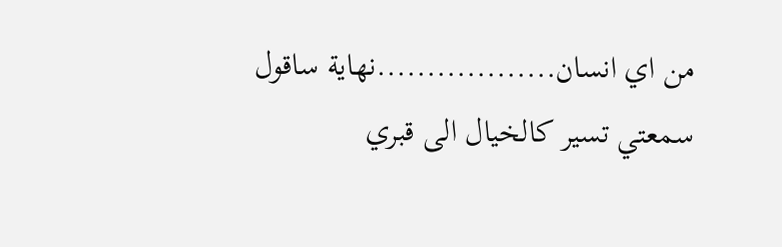من اي انسان..................نهاية ساقول سمعتي تسير كالخيال الى قبري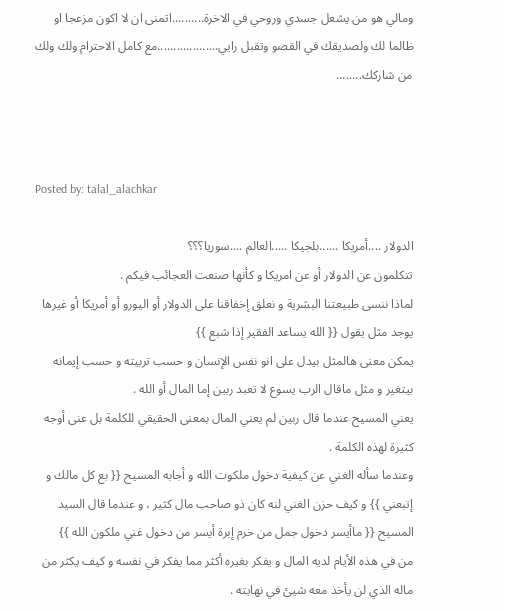ومالي هو من يشعل جسدي وروحي في الاخرة..........اتمنى ان لا اكون مزعجا او ظالما لك ولصديقك في القصو وتقبل رايي...................مع كامل الاحترام ولك ولك من شاركك........



Posted by: talal_alachkar

الدولار ....أمريكا ......بلجيكا .....العالم ....سوريا؟؟؟
تتكلمون عن الدولار أو عن امريكا و كأنها صنعت العجائب فيكم .
لماذا ننسى طبيعتنا البشرية و نعلق إخفاقنا على الدولار أو اليورو أو أمريكا أو غيرها
يوجد مثل يقول {{ الله يساعد الفقير إذا شبع }}
يمكن معنى هالمثل بيدل على انو نفس الإنسان و حسب تربيته و حسب إيمانه بيتغير و مثل ماقال الرب يسوع لا تعبد ربين إما المال أو الله .
يعني المسيح عندما قال ربين لم يعني المال بمعنى الحقيقي للكلمة بل عنى أوجه كثيرة لهذه الكلمة .
وعندما سأله الغني عن كيفية دخول ملكوت الله و أجابه المسيح {{ بع كل مالك و إتبعني }} و كيف حزن الغني لنه كان ذو صاحب مال كثير ، و عندما قال السيد المسيح {{ ماأيسر دخول جمل من خرم إبرة أيسر من دخول غني ملكون الله }}
من في هذه الأيام لديه المال و يفكر بغيره أكثر مما يفكر في نفسه و كيف يكثر من ماله الذي لن يأخذ معه شيئ في نهايته .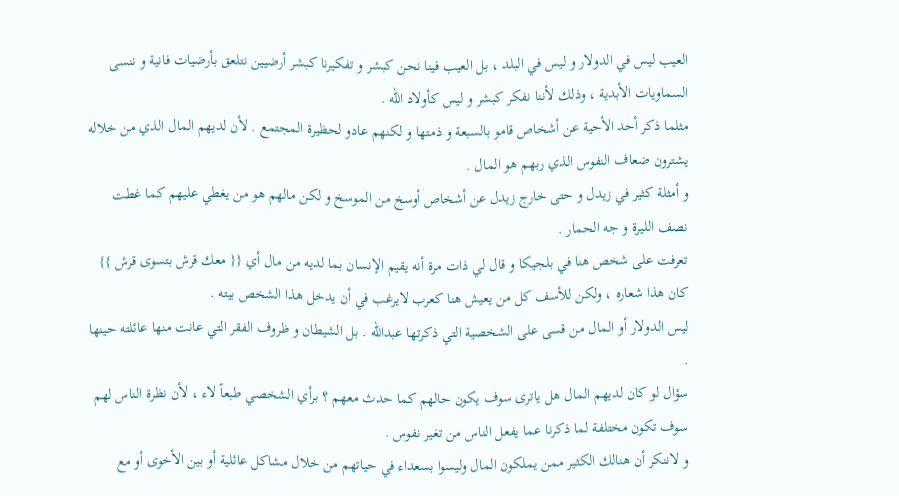العيب ليس في الدولار و ليس في البلد ، بل العيب فينا نحن كبشر و تفكيرنا كبشر أرضيين نتلعق بأرضيات فانية و ننسى السماويات الأبدية ، وذلك لأننا نفكر كبشر و ليس كأولاد الله .
مثلما ذكر أحد الأحية عن أشخاص قامو بالسبعة و ذمتها و لكنهم عادو لحظيرة المجتمع . لأن لديهم المال الذي من خلاله يشترون ضعاف النفوس الذي ربهم هو المال .
و أمثلة كثير في زيدل و حتى خارج زيدل عن أشخاص أوسخ من الموسخ و لكن مالهم هو من يغطي عليهم كما غطت نصف الليرة و جه الحمار .
تعرفت على شخص هنا في بلجيكا و قال لي ذات مرة أنه يقيم الإنسان بما لديه من مال أي {{ معك قرش بتسوى قرش }} كان هذا شعاره ، ولكن للأسف كل من يعيش هنا كعرب لايرغب في أن يدخل هذا الشخص بيته .
ليس الدولار أو المال من قسى على الشخصية التي ذكرتها عبدالله . بل الشيطان و ظروف الفقر التي عانت منها عائلته حينها .
سؤال لو كان لديهم المال هل ياترى سوف يكون حالهم كما حدث معهم ؟ برأي الشخصي طبعاً لاء ، لأن نظرة الناس لهم سوف تكون مختلفة لما ذكرنا عما يفعل الناس من تغير نفوس .
و لاننكر أن هنالك الكثير ممن يملكون المال وليسوا بسعداء في حياتهم من خلال مشاكل عائلية أو بين الأخوى أو مع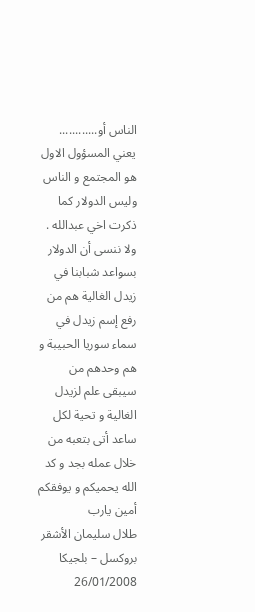الناس أو............
يعني المسؤول الاول هو المجتمع و الناس وليس الدولار كما ذكرت اخي عبدالله .
ولا ننسى أن الدولار بسواعد شبابنا في زيدل الغالية هم من رفع إسم زيدل في سماء سوريا الحبيبة و هم وحدهم من سيبقى علم لزيدل الغالية و تحية لكل ساعد أتى بتعبه من خلال عمله بجد و كد الله يحميكم و يوفقكم أمين يارب
طلال سليمان الأشقر
بروكسل – بلجيكا
26/01/2008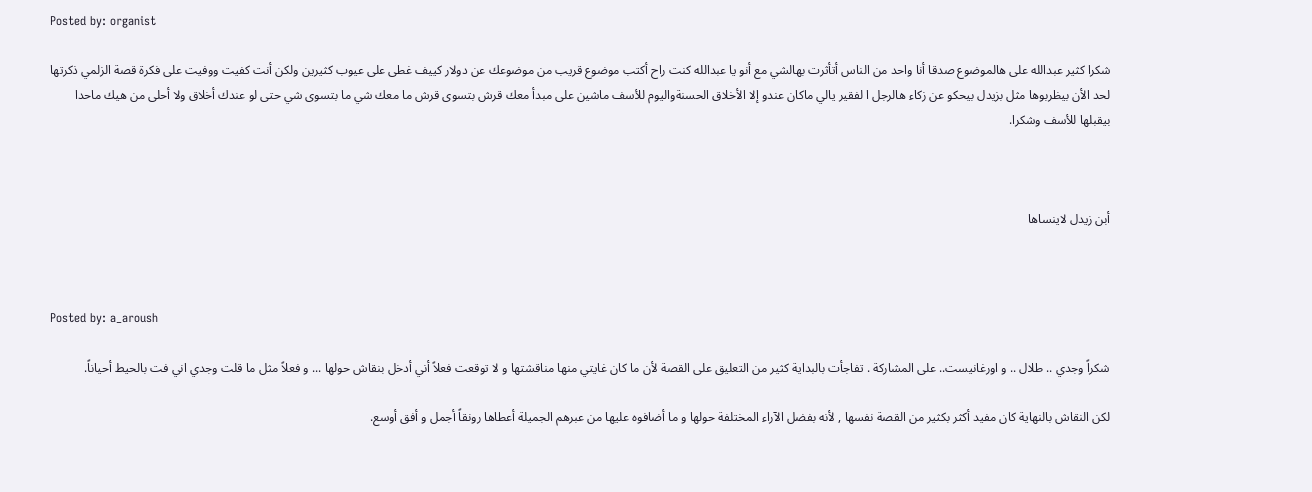Posted by: organist

شكرا كثير عبدالله على هالموضوع صدقا أنا واحد من الناس أتأثرت بهالشي مع أنو يا عبدالله كنت راح أكتب موضوع قريب من موضوعك عن دولار كييف غطى على عيوب كثيرين ولكن أنت كفيت ووفيت على فكرة قصة الزلمي ذكرتها لحد الأن بيظربوها مثل بزيدل بيحكو عن زكاء هالرجل ا لفقير يالي ماكان عندو إلا الأخلاق الحسنةواليوم للأسف ماشين على مبدأ معك قرش بتسوى قرش ما معك شي ما بتسوى شي حتى لو عندك أخلاق ولا أحلى من هيك ماحدا بيقبلها للأسف وشكرا.



أبن زيدل لاينساها



Posted by: a_aroush

شكراً وجدي .. طلال .. و اورغانيست.. على المشاركة . تفاجأت بالبداية كثير من التعليق على القصة لأن ما كان غايتي منها مناقشتها و لا توقعت فعلاً أني أدخل بنقاش حولها ... و فعلاً مثل ما قلت وجدي اني فت بالحيط أحياناً.

لكن النقاش بالنهاية كان مفيد أكثر بكثير من القصة نفسها , لأنه بفضل الآراء المختلفة حولها و ما أضافوه عليها من عبرهم الجميلة أعطاها رونقاً أجمل و أفق أوسع.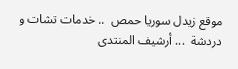موقع زيدل سوريا حمص  .. خدمات تشات و دردشة  ... أرشيف المنتدى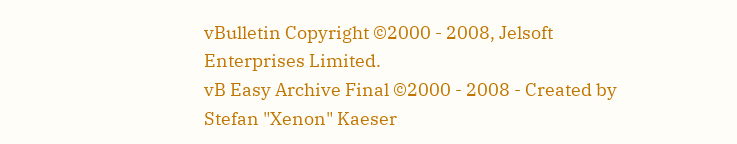vBulletin Copyright ©2000 - 2008, Jelsoft Enterprises Limited.
vB Easy Archive Final ©2000 - 2008 - Created by Stefan "Xenon" Kaeser